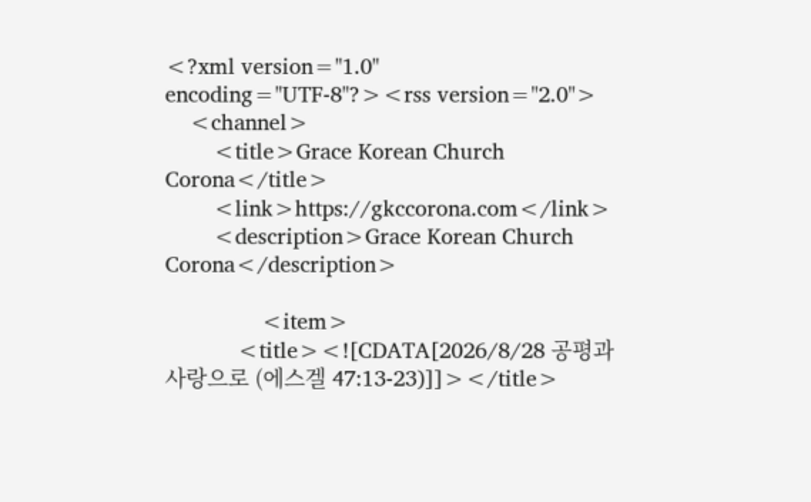<?xml version="1.0" encoding="UTF-8"?><rss version="2.0">
    <channel>
        <title>Grace Korean Church Corona</title>
        <link>https://gkccorona.com</link>
        <description>Grace Korean Church Corona</description>

                <item>
            <title><![CDATA[2026/8/28 공평과 사랑으로 (에스겔 47:13-23)]]></title>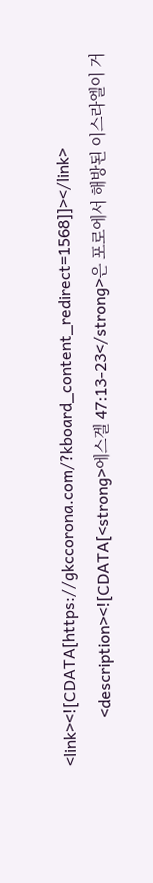<link><![CDATA[https://gkccorona.com/?kboard_content_redirect=1568]]></link>
            <description><![CDATA[<strong>에스겔 47:13-23</strong>은 포로에서 해방된 이스라엘이 거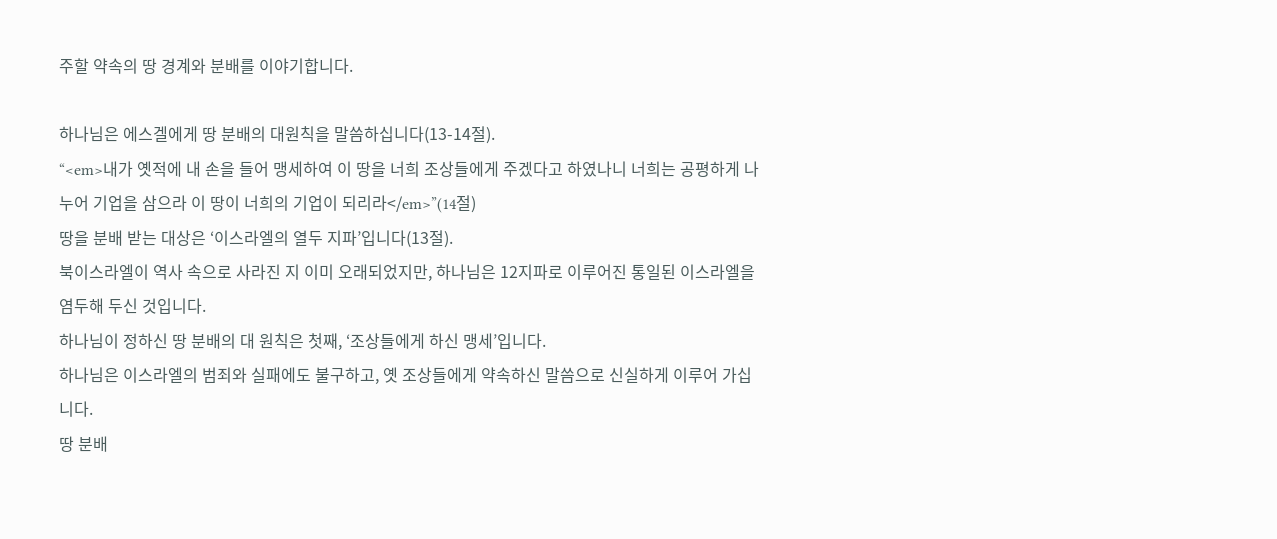주할 약속의 땅 경계와 분배를 이야기합니다.

하나님은 에스겔에게 땅 분배의 대원칙을 말씀하십니다(13-14절).
“<em>내가 옛적에 내 손을 들어 맹세하여 이 땅을 너희 조상들에게 주겠다고 하였나니 너희는 공평하게 나누어 기업을 삼으라 이 땅이 너희의 기업이 되리라</em>”(14절)
땅을 분배 받는 대상은 ‘이스라엘의 열두 지파’입니다(13절).
북이스라엘이 역사 속으로 사라진 지 이미 오래되었지만, 하나님은 12지파로 이루어진 통일된 이스라엘을 염두해 두신 것입니다.
하나님이 정하신 땅 분배의 대 원칙은 첫째, ‘조상들에게 하신 맹세’입니다.
하나님은 이스라엘의 범죄와 실패에도 불구하고, 옛 조상들에게 약속하신 말씀으로 신실하게 이루어 가십니다.
땅 분배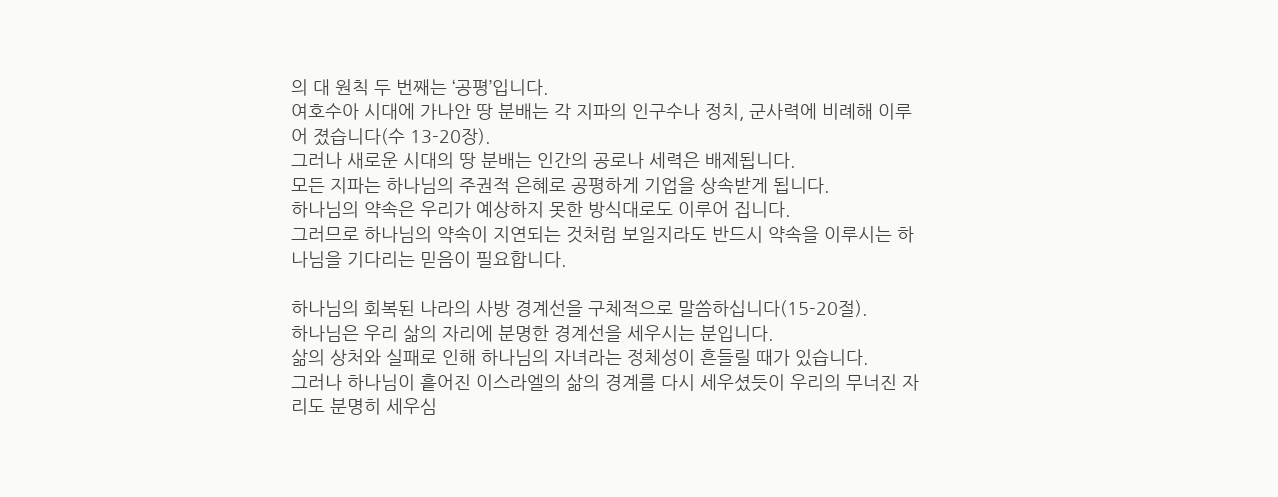의 대 원칙 두 번째는 ‘공평’입니다.
여호수아 시대에 가나안 땅 분배는 각 지파의 인구수나 정치, 군사력에 비례해 이루어 졌습니다(수 13-20장).
그러나 새로운 시대의 땅 분배는 인간의 공로나 세력은 배제됩니다.
모든 지파는 하나님의 주권적 은혜로 공평하게 기업을 상속받게 됩니다.
하나님의 약속은 우리가 예상하지 못한 방식대로도 이루어 집니다.
그러므로 하나님의 약속이 지연되는 것처럼 보일지라도 반드시 약속을 이루시는 하나님을 기다리는 믿음이 필요합니다.

하나님의 회복된 나라의 사방 경계선을 구체적으로 말씀하십니다(15-20절).
하나님은 우리 삶의 자리에 분명한 경계선을 세우시는 분입니다.
삶의 상처와 실패로 인해 하나님의 자녀라는 정체성이 흔들릴 때가 있습니다.
그러나 하나님이 흩어진 이스라엘의 삶의 경계를 다시 세우셨듯이 우리의 무너진 자리도 분명히 세우심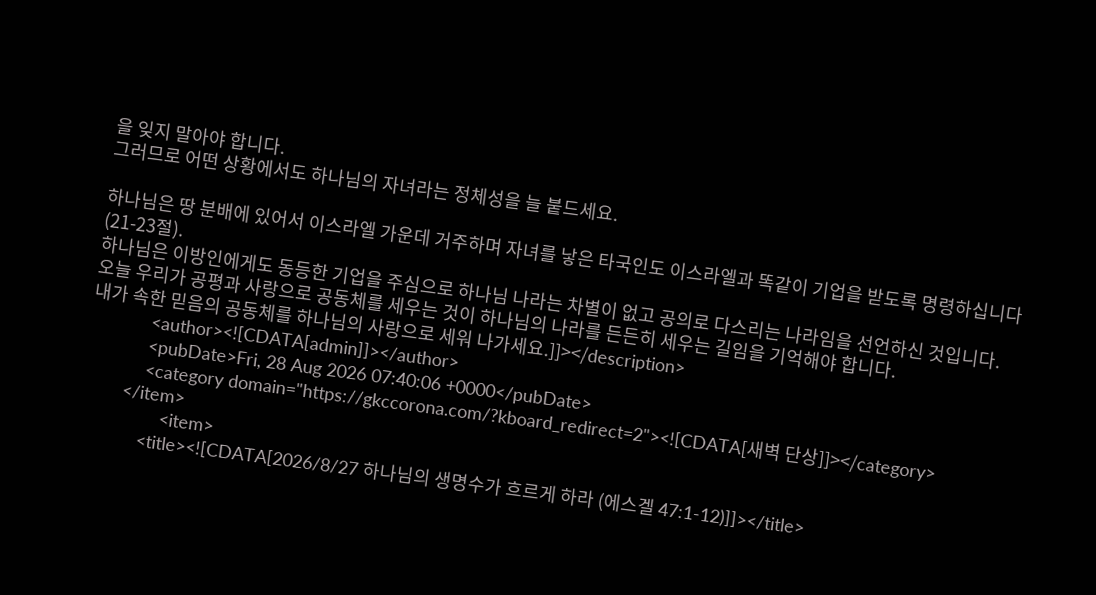을 잊지 말아야 합니다.
그러므로 어떤 상황에서도 하나님의 자녀라는 정체성을 늘 붙드세요.

하나님은 땅 분배에 있어서 이스라엘 가운데 거주하며 자녀를 낳은 타국인도 이스라엘과 똑같이 기업을 받도록 명령하십니다(21-23절).
하나님은 이방인에게도 동등한 기업을 주심으로 하나님 나라는 차별이 없고 공의로 다스리는 나라임을 선언하신 것입니다.
오늘 우리가 공평과 사랑으로 공동체를 세우는 것이 하나님의 나라를 든든히 세우는 길임을 기억해야 합니다.
내가 속한 믿음의 공동체를 하나님의 사랑으로 세워 나가세요.]]></description>
            <author><![CDATA[admin]]></author>
            <pubDate>Fri, 28 Aug 2026 07:40:06 +0000</pubDate>
            <category domain="https://gkccorona.com/?kboard_redirect=2"><![CDATA[새벽 단상]]></category>
        </item>
                <item>
            <title><![CDATA[2026/8/27 하나님의 생명수가 흐르게 하라 (에스겔 47:1-12)]]></title>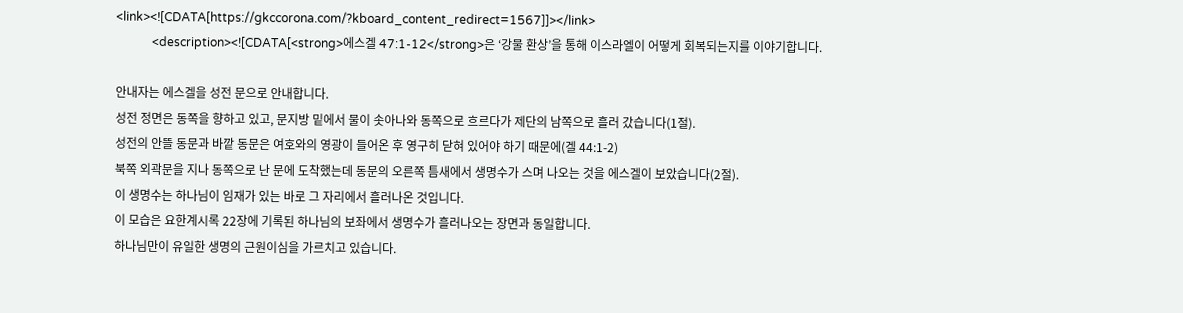<link><![CDATA[https://gkccorona.com/?kboard_content_redirect=1567]]></link>
            <description><![CDATA[<strong>에스겔 47:1-12</strong>은 ‘강물 환상’을 통해 이스라엘이 어떻게 회복되는지를 이야기합니다.

안내자는 에스겔을 성전 문으로 안내합니다.
성전 정면은 동쪽을 향하고 있고, 문지방 밑에서 물이 솟아나와 동쪽으로 흐르다가 제단의 남쪽으로 흘러 갔습니다(1절).
성전의 안뜰 동문과 바깥 동문은 여호와의 영광이 들어온 후 영구히 닫혀 있어야 하기 때문에(겔 44:1-2)
북쪽 외곽문을 지나 동쪽으로 난 문에 도착했는데 동문의 오른쪽 틈새에서 생명수가 스며 나오는 것을 에스겔이 보았습니다(2절).
이 생명수는 하나님이 임재가 있는 바로 그 자리에서 흘러나온 것입니다.
이 모습은 요한계시록 22장에 기록된 하나님의 보좌에서 생명수가 흘러나오는 장면과 동일합니다.
하나님만이 유일한 생명의 근원이심을 가르치고 있습니다.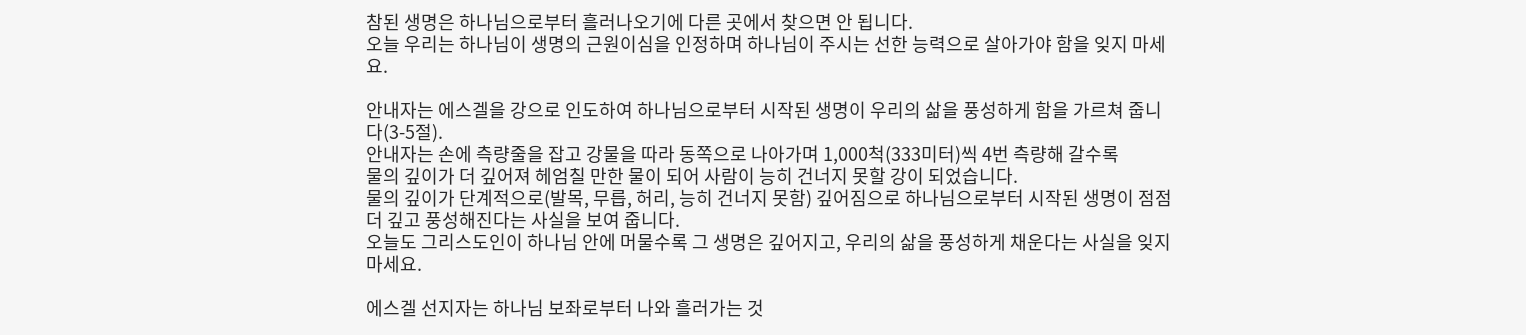참된 생명은 하나님으로부터 흘러나오기에 다른 곳에서 찾으면 안 됩니다.
오늘 우리는 하나님이 생명의 근원이심을 인정하며 하나님이 주시는 선한 능력으로 살아가야 함을 잊지 마세요.

안내자는 에스겔을 강으로 인도하여 하나님으로부터 시작된 생명이 우리의 삶을 풍성하게 함을 가르쳐 줍니다(3-5절).
안내자는 손에 측량줄을 잡고 강물을 따라 동쪽으로 나아가며 1,000척(333미터)씩 4번 측량해 갈수록
물의 깊이가 더 깊어져 헤엄칠 만한 물이 되어 사람이 능히 건너지 못할 강이 되었습니다.
물의 깊이가 단계적으로(발목, 무릅, 허리, 능히 건너지 못함) 깊어짐으로 하나님으로부터 시작된 생명이 점점 더 깊고 풍성해진다는 사실을 보여 줍니다.
오늘도 그리스도인이 하나님 안에 머물수록 그 생명은 깊어지고, 우리의 삶을 풍성하게 채운다는 사실을 잊지 마세요.

에스겔 선지자는 하나님 보좌로부터 나와 흘러가는 것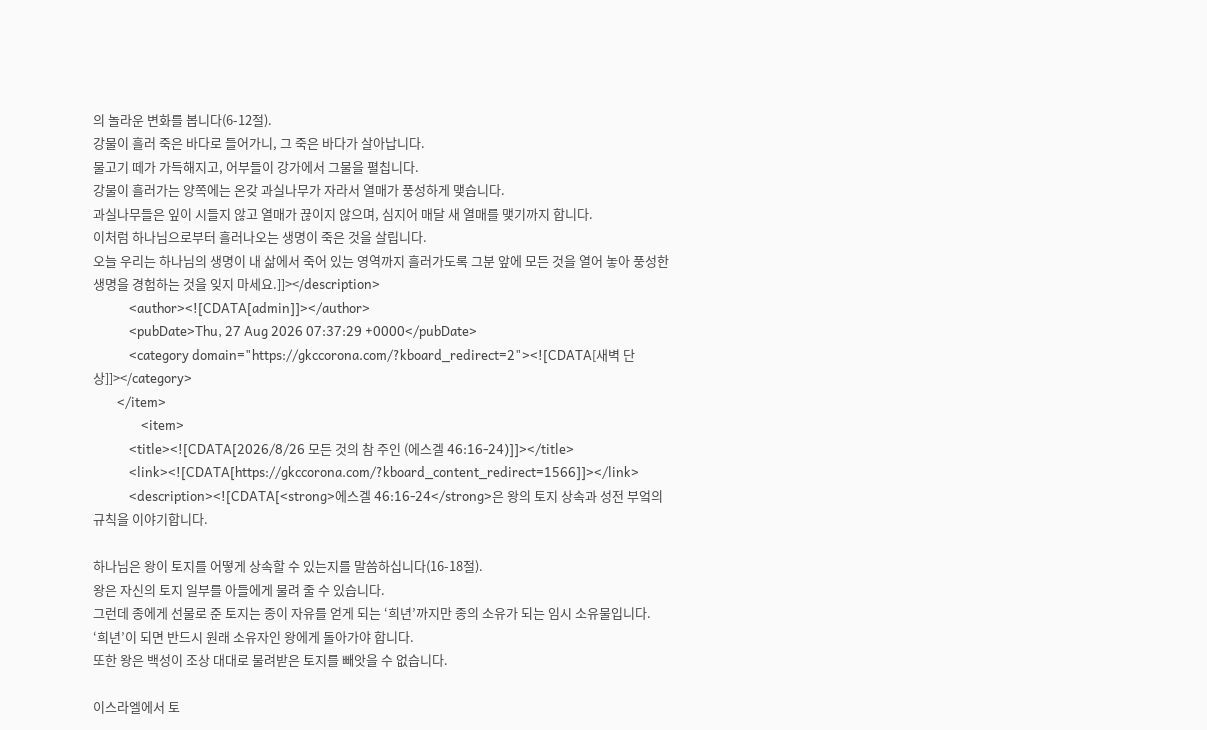의 놀라운 변화를 봅니다(6-12절).
강물이 흘러 죽은 바다로 들어가니, 그 죽은 바다가 살아납니다.
물고기 떼가 가득해지고, 어부들이 강가에서 그물을 펼칩니다.
강물이 흘러가는 양쪽에는 온갖 과실나무가 자라서 열매가 풍성하게 맺습니다.
과실나무들은 잎이 시들지 않고 열매가 끊이지 않으며, 심지어 매달 새 열매를 맺기까지 합니다.
이처럼 하나님으로부터 흘러나오는 생명이 죽은 것을 살립니다.
오늘 우리는 하나님의 생명이 내 삶에서 죽어 있는 영역까지 흘러가도록 그분 앞에 모든 것을 열어 놓아 풍성한 생명을 경험하는 것을 잊지 마세요.]]></description>
            <author><![CDATA[admin]]></author>
            <pubDate>Thu, 27 Aug 2026 07:37:29 +0000</pubDate>
            <category domain="https://gkccorona.com/?kboard_redirect=2"><![CDATA[새벽 단상]]></category>
        </item>
                <item>
            <title><![CDATA[2026/8/26 모든 것의 참 주인 (에스겔 46:16-24)]]></title>
            <link><![CDATA[https://gkccorona.com/?kboard_content_redirect=1566]]></link>
            <description><![CDATA[<strong>에스겔 46:16-24</strong>은 왕의 토지 상속과 성전 부엌의 규칙을 이야기합니다.

하나님은 왕이 토지를 어떻게 상속할 수 있는지를 말씀하십니다(16-18절).
왕은 자신의 토지 일부를 아들에게 물려 줄 수 있습니다.
그런데 종에게 선물로 준 토지는 종이 자유를 얻게 되는 ‘희년’까지만 종의 소유가 되는 임시 소유물입니다.
‘희년’이 되면 반드시 원래 소유자인 왕에게 돌아가야 합니다.
또한 왕은 백성이 조상 대대로 물려받은 토지를 빼앗을 수 없습니다.

이스라엘에서 토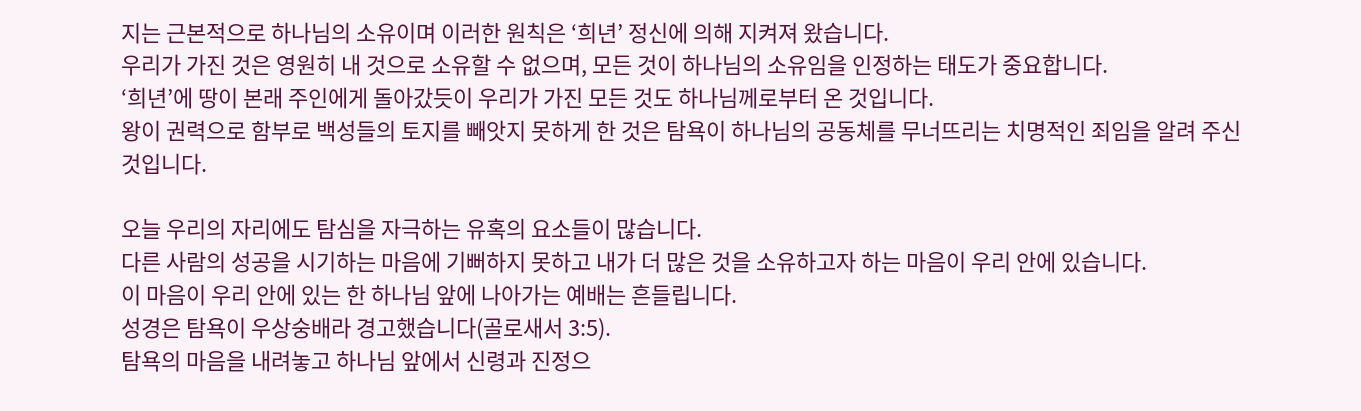지는 근본적으로 하나님의 소유이며 이러한 원칙은 ‘희년’ 정신에 의해 지켜져 왔습니다.
우리가 가진 것은 영원히 내 것으로 소유할 수 없으며, 모든 것이 하나님의 소유임을 인정하는 태도가 중요합니다.
‘희년’에 땅이 본래 주인에게 돌아갔듯이 우리가 가진 모든 것도 하나님께로부터 온 것입니다.
왕이 권력으로 함부로 백성들의 토지를 빼앗지 못하게 한 것은 탐욕이 하나님의 공동체를 무너뜨리는 치명적인 죄임을 알려 주신 것입니다.

오늘 우리의 자리에도 탐심을 자극하는 유혹의 요소들이 많습니다.
다른 사람의 성공을 시기하는 마음에 기뻐하지 못하고 내가 더 많은 것을 소유하고자 하는 마음이 우리 안에 있습니다.
이 마음이 우리 안에 있는 한 하나님 앞에 나아가는 예배는 흔들립니다.
성경은 탐욕이 우상숭배라 경고했습니다(골로새서 3:5).
탐욕의 마음을 내려놓고 하나님 앞에서 신령과 진정으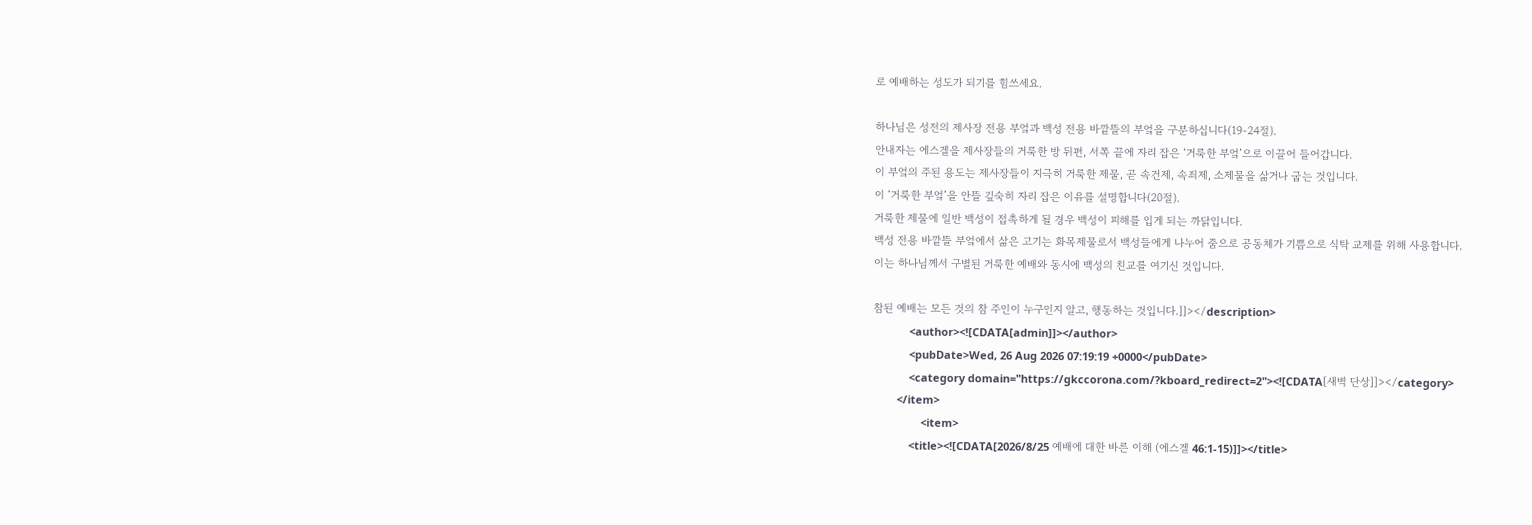로 예배하는 성도가 되기를 힘쓰세요.

하나님은 성전의 제사장 전용 부엌과 백성 전용 바깥뜰의 부엌을 구분하십니다(19-24절).
안내자는 에스겔을 제사장들의 거룩한 방 뒤편, 서쪽 끝에 자리 잡은 ‘거룩한 부엌’으로 이끌어 들어갑니다.
이 부엌의 주된 용도는 제사장들이 지극히 거룩한 제물, 곧 속건제, 속죄제, 소제물을 삶거나 굽는 것입니다.
이 ‘거룩한 부엌’을 안뜰 깊숙히 자리 잡은 이유를 설명합니다(20절).
거룩한 제물에 일반 백성이 접촉하게 될 경우 백성이 피해를 입게 되는 까닭입니다.
백성 전용 바깥뜰 부엌에서 삶은 고기는 화목제물로서 백성들에게 나누어 줌으로 공동체가 기쁨으로 식탁 교제를 위해 사용합니다.
이는 하나님께서 구별된 거룩한 예배와 동시에 백성의 친교를 여기신 것입니다.

참된 예배는 모든 것의 참 주인이 누구인지 알고, 행동하는 것입니다.]]></description>
            <author><![CDATA[admin]]></author>
            <pubDate>Wed, 26 Aug 2026 07:19:19 +0000</pubDate>
            <category domain="https://gkccorona.com/?kboard_redirect=2"><![CDATA[새벽 단상]]></category>
        </item>
                <item>
            <title><![CDATA[2026/8/25 예배에 대한 바른 이해 (에스겔 46:1-15)]]></title>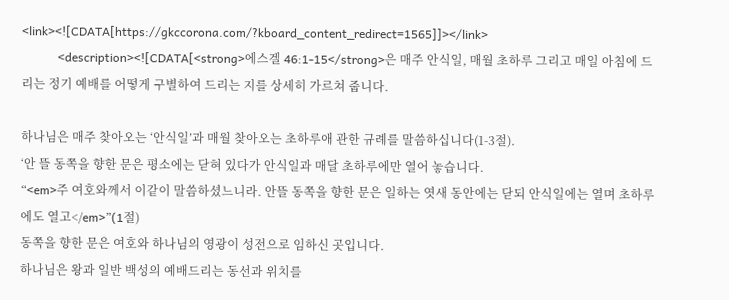<link><![CDATA[https://gkccorona.com/?kboard_content_redirect=1565]]></link>
            <description><![CDATA[<strong>에스겔 46:1-15</strong>은 매주 안식일, 매월 초하루 그리고 매일 아침에 드리는 정기 예배를 어떻게 구별하여 드리는 지를 상세히 가르쳐 줍니다.

하나님은 매주 찾아오는 ‘안식일’과 매월 찾아오는 초하루애 관한 규례를 말씀하십니다(1-3절).
‘안 뜰 동쪽을 향한 문은 평소에는 닫혀 있다가 안식일과 매달 초하루에만 열어 놓습니다.
“<em>주 여호와께서 이같이 말씀하셨느니라. 안뜰 동쪽을 향한 문은 일하는 엿새 동안에는 닫되 안식일에는 열며 초하루에도 열고</em>”(1절)
동쪽을 향한 문은 여호와 하나님의 영광이 성전으로 임하신 곳입니다.
하나님은 왕과 일반 백성의 예배드리는 동선과 위치를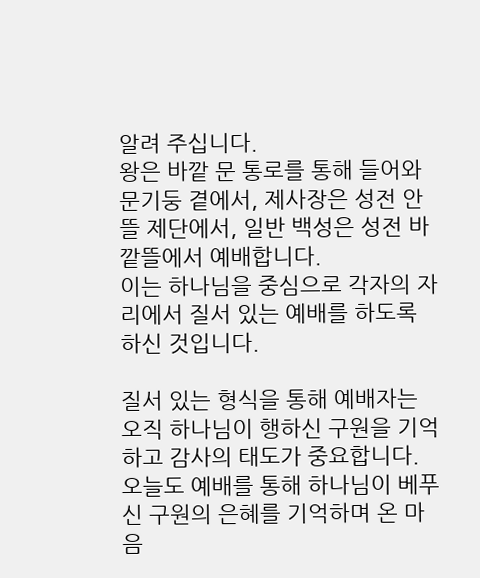알려 주십니다.
왕은 바깥 문 통로를 통해 들어와 문기둥 곁에서, 제사장은 성전 안뜰 제단에서, 일반 백성은 성전 바깥뜰에서 예배합니다.
이는 하나님을 중심으로 각자의 자리에서 질서 있는 예배를 하도록 하신 것입니다.

질서 있는 형식을 통해 예배자는 오직 하나님이 행하신 구원을 기억하고 감사의 태도가 중요합니다.
오늘도 예배를 통해 하나님이 베푸신 구원의 은혜를 기억하며 온 마음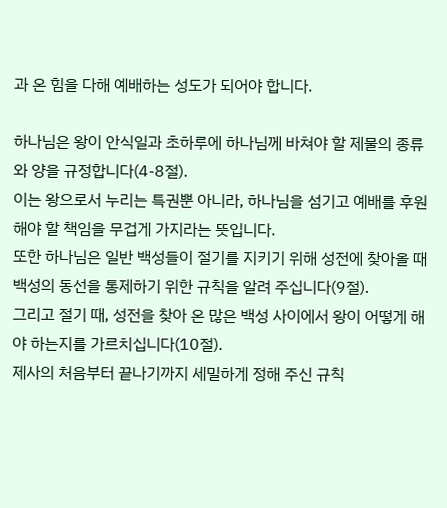과 온 힘을 다해 예배하는 성도가 되어야 합니다.

하나님은 왕이 안식일과 초하루에 하나님께 바쳐야 할 제물의 종류와 양을 규정합니다(4-8절).
이는 왕으로서 누리는 특권뿐 아니라, 하나님을 섬기고 예배를 후원해야 할 책임을 무겁게 가지라는 뜻입니다.
또한 하나님은 일반 백성들이 절기를 지키기 위해 성전에 찾아올 때 백성의 동선을 통제하기 위한 규칙을 알려 주십니다(9절).
그리고 절기 때, 성전을 찾아 온 많은 백성 사이에서 왕이 어떻게 해야 하는지를 가르치십니다(10절).
제사의 처음부터 끝나기까지 세밀하게 정해 주신 규칙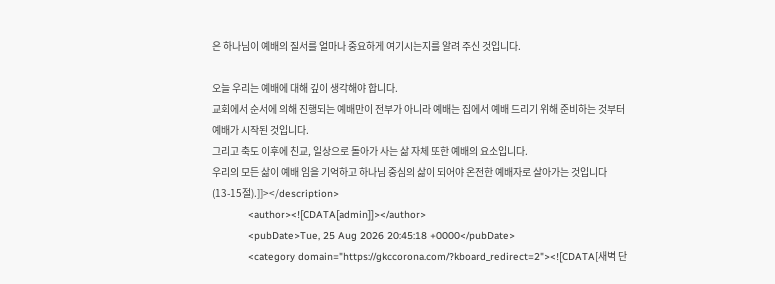은 하나님이 예배의 질서를 얼마나 중요하게 여기시는지를 알려 주신 것입니다.

오늘 우리는 예배에 대해 깊이 생각해야 합니다.
교회에서 순서에 의해 진행되는 예배만이 전부가 아니라 예배는 집에서 예배 드리기 위해 준비하는 것부터 예배가 시작된 것입니다.
그리고 축도 이후에 친교, 일상으로 돌아가 사는 삶 자체 또한 예배의 요소입니다.
우리의 모든 삶이 예배 임을 기억하고 하나님 중심의 삶이 되어야 온전한 예배자로 살아가는 것입니다(13-15절).]]></description>
            <author><![CDATA[admin]]></author>
            <pubDate>Tue, 25 Aug 2026 20:45:18 +0000</pubDate>
            <category domain="https://gkccorona.com/?kboard_redirect=2"><![CDATA[새벽 단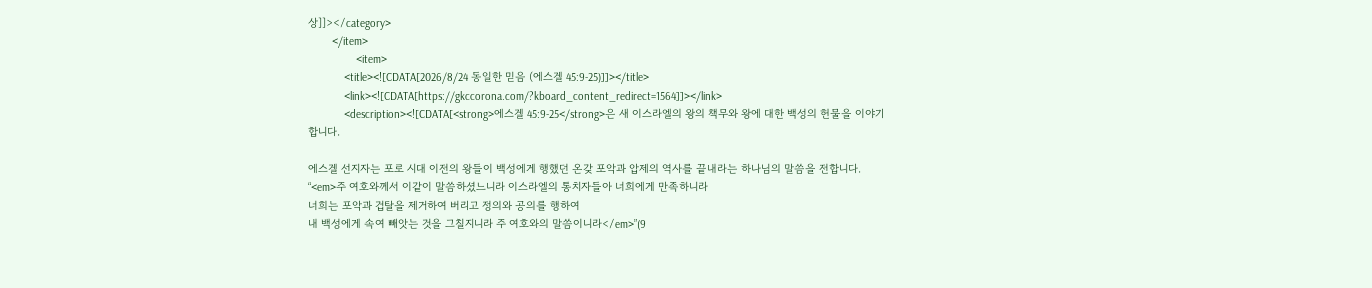상]]></category>
        </item>
                <item>
            <title><![CDATA[2026/8/24 동일한 믿음 (에스겔 45:9-25)]]></title>
            <link><![CDATA[https://gkccorona.com/?kboard_content_redirect=1564]]></link>
            <description><![CDATA[<strong>에스겔 45:9-25</strong>은 새 이스라엘의 왕의 책무와 왕에 대한 백성의 헌물을 이야기합니다.

에스겔 선지자는 포로 시대 이전의 왕들이 백성에게 행했던 온갖 포악과 압제의 역사를 끝내라는 하나님의 말씀을 전합니다.
“<em>주 여호와께서 이같이 말씀하셨느니라 이스라엘의 통치자들아 너희에게 만족하니라
너희는 포악과 겁탈을 제거하여 버리고 정의와 공의를 행하여
내 백성에게 속여 빼앗는 것을 그칠지니라 주 여호와의 말씀이니라</em>”(9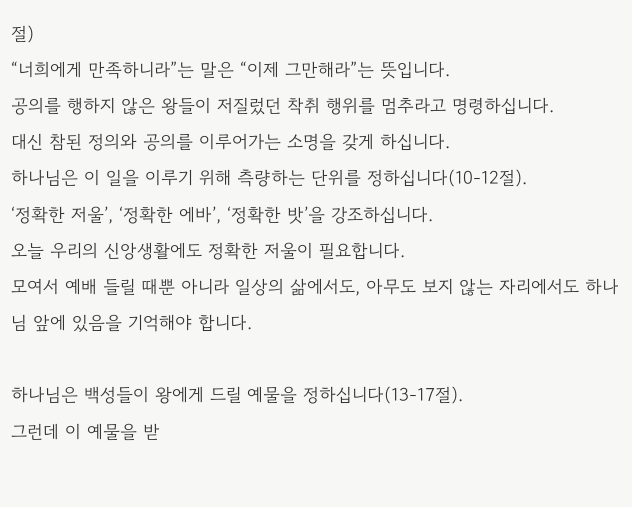절)
“너희에게 만족하니라”는 말은 “이제 그만해라”는 뜻입니다.
공의를 행하지 않은 왕들이 저질렀던 착취 행위를 멈추라고 명령하십니다.
대신 참된 정의와 공의를 이루어가는 소명을 갖게 하십니다.
하나님은 이 일을 이루기 위해 측량하는 단위를 정하십니다(10-12절).
‘정확한 저울’, ‘정확한 에바’, ‘정확한 밧’을 강조하십니다.
오늘 우리의 신앙생활에도 정확한 저울이 필요합니다.
모여서 예배 들릴 때뿐 아니라 일상의 삶에서도, 아무도 보지 않는 자리에서도 하나님 앞에 있음을 기억해야 합니다.

하나님은 백성들이 왕에게 드릴 예물을 정하십니다(13-17절).
그런데 이 예물을 받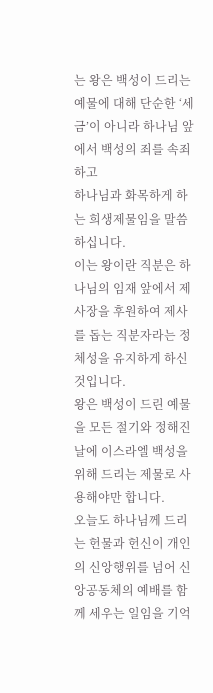는 왕은 백성이 드리는 예물에 대해 단순한 ‘세금’이 아니라 하나님 앞에서 백성의 죄를 속죄하고
하나님과 화목하게 하는 희생제물임을 말씀하십니다.
이는 왕이란 직분은 하나님의 임재 앞에서 제사장을 후원하여 제사를 돕는 직분자라는 정체성을 유지하게 하신 것입니다.
왕은 백성이 드린 예물을 모든 절기와 정해진 날에 이스라엘 백성을 위해 드리는 제물로 사용해야만 합니다.
오늘도 하나님께 드리는 헌물과 헌신이 개인의 신앙행위를 넘어 신앙공동체의 예배를 함께 세우는 일임을 기억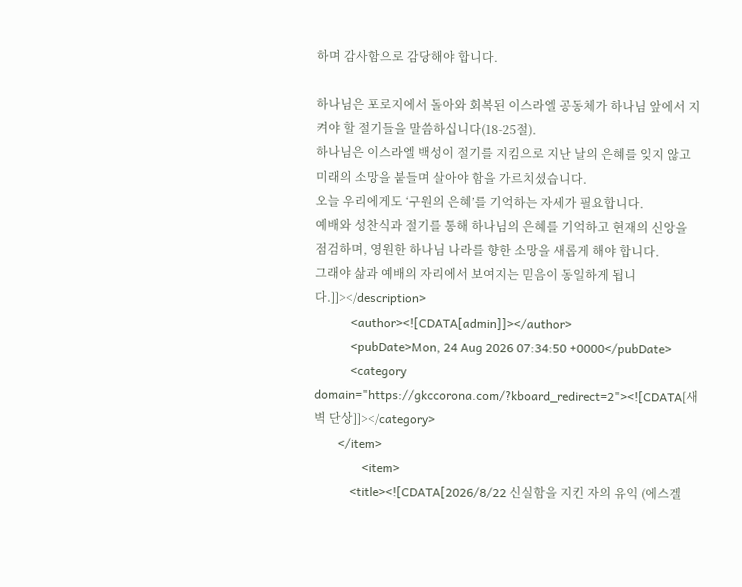하며 감사함으로 감당해야 합니다.

하나님은 포로지에서 돌아와 회복된 이스라엘 공동체가 하나님 앞에서 지켜야 할 절기들을 말씀하십니다(18-25절).
하나님은 이스라엘 백성이 절기를 지킴으로 지난 날의 은혜를 잊지 않고 미래의 소망을 붙들며 살아야 함을 가르치셨습니다.
오늘 우리에게도 ‘구원의 은혜’를 기억하는 자세가 필요합니다.
예배와 성찬식과 절기를 통해 하나님의 은혜를 기억하고 현재의 신앙을 점검하며, 영원한 하나님 나라를 향한 소망을 새롭게 해야 합니다.
그래야 삶과 예배의 자리에서 보여지는 믿음이 동일하게 됩니다.]]></description>
            <author><![CDATA[admin]]></author>
            <pubDate>Mon, 24 Aug 2026 07:34:50 +0000</pubDate>
            <category domain="https://gkccorona.com/?kboard_redirect=2"><![CDATA[새벽 단상]]></category>
        </item>
                <item>
            <title><![CDATA[2026/8/22 신실함을 지킨 자의 유익 (에스겔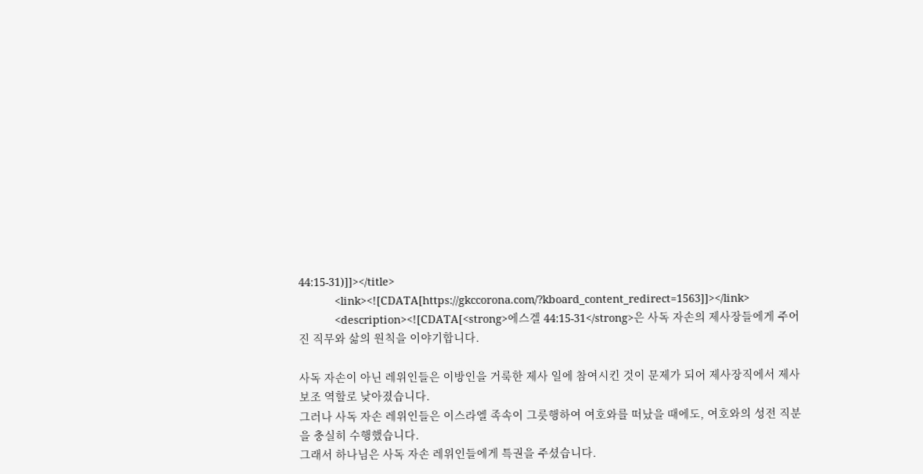44:15-31)]]></title>
            <link><![CDATA[https://gkccorona.com/?kboard_content_redirect=1563]]></link>
            <description><![CDATA[<strong>에스겔 44:15-31</strong>은 사독 자손의 제사장들에게 주어진 직무와 삶의 원칙을 이야기합니다.

사독 자손이 아닌 레위인들은 이방인을 거룩한 제사 일에 참여시킨 것이 문제가 되어 제사장직에서 제사 보조 역할로 낮아졌습니다.
그러나 사독 자손 레위인들은 이스라엘 족속이 그릇행하여 여호와를 떠났을 때에도, 여호와의 성전 직분을 충실히 수행했습니다.
그래서 하나님은 사독 자손 레위인들에게 특권을 주셨습니다.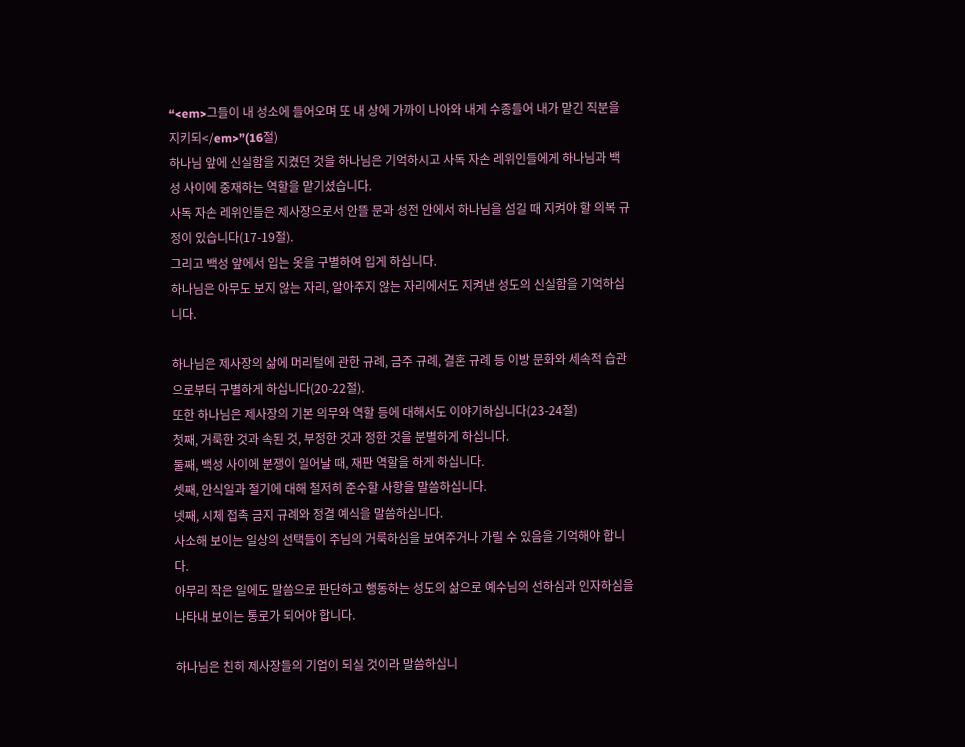“<em>그들이 내 성소에 들어오며 또 내 상에 가까이 나아와 내게 수종들어 내가 맡긴 직분을 지키되</em>”(16절)
하나님 앞에 신실함을 지켰던 것을 하나님은 기억하시고 사독 자손 레위인들에게 하나님과 백성 사이에 중재하는 역할을 맡기셨습니다.
사독 자손 레위인들은 제사장으로서 안뜰 문과 성전 안에서 하나님을 섬길 때 지켜야 할 의복 규정이 있습니다(17-19절).
그리고 백성 앞에서 입는 옷을 구별하여 입게 하십니다.
하나님은 아무도 보지 않는 자리, 알아주지 않는 자리에서도 지켜낸 성도의 신실함을 기억하십니다.

하나님은 제사장의 삶에 머리털에 관한 규례, 금주 규례, 결혼 규례 등 이방 문화와 세속적 습관으로부터 구별하게 하십니다(20-22절).
또한 하나님은 제사장의 기본 의무와 역할 등에 대해서도 이야기하십니다(23-24절)
첫째, 거룩한 것과 속된 것, 부정한 것과 정한 것을 분별하게 하십니다.
둘째, 백성 사이에 분쟁이 일어날 때, 재판 역할을 하게 하십니다.
셋째, 안식일과 절기에 대해 철저히 준수할 사항을 말씀하십니다.
넷째, 시체 접촉 금지 규례와 정결 예식을 말씀하십니다.
사소해 보이는 일상의 선택들이 주님의 거룩하심을 보여주거나 가릴 수 있음을 기억해야 합니다.
아무리 작은 일에도 말씀으로 판단하고 행동하는 성도의 삶으로 예수님의 선하심과 인자하심을 나타내 보이는 통로가 되어야 합니다.

하나님은 친히 제사장들의 기업이 되실 것이라 말씀하십니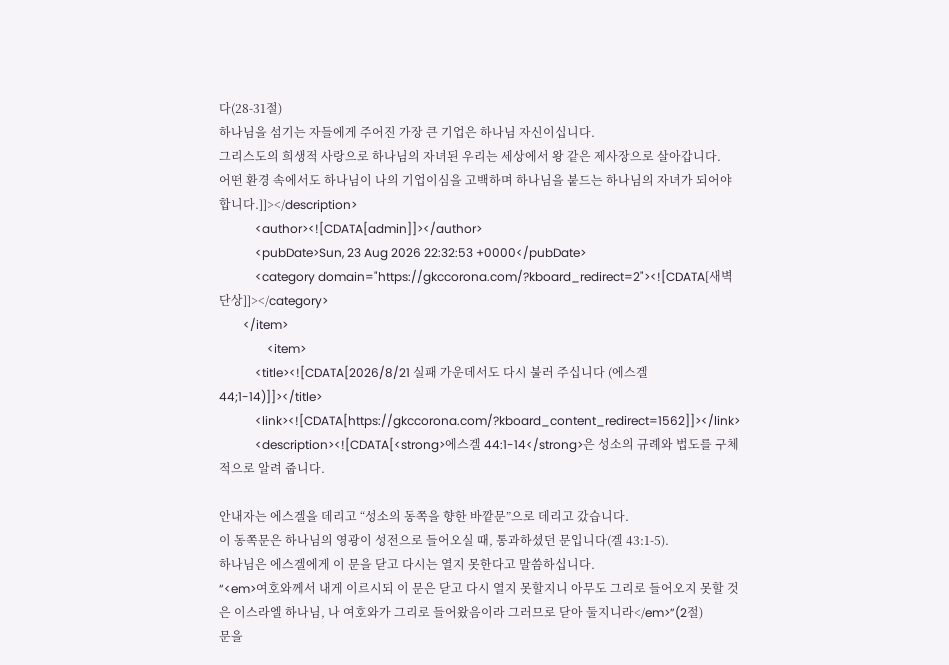다(28-31절)
하나님을 섬기는 자들에게 주어진 가장 큰 기업은 하나님 자신이십니다.
그리스도의 희생적 사랑으로 하나님의 자녀된 우리는 세상에서 왕 같은 제사장으로 살아갑니다.
어떤 환경 속에서도 하나님이 나의 기업이심을 고백하며 하나님을 붙드는 하나님의 자녀가 되어야 합니다.]]></description>
            <author><![CDATA[admin]]></author>
            <pubDate>Sun, 23 Aug 2026 22:32:53 +0000</pubDate>
            <category domain="https://gkccorona.com/?kboard_redirect=2"><![CDATA[새벽 단상]]></category>
        </item>
                <item>
            <title><![CDATA[2026/8/21 실패 가운데서도 다시 불러 주십니다 (에스겔 44;1-14)]]></title>
            <link><![CDATA[https://gkccorona.com/?kboard_content_redirect=1562]]></link>
            <description><![CDATA[<strong>에스겔 44:1-14</strong>은 성소의 규례와 법도를 구체적으로 알려 줍니다.

안내자는 에스겔을 데리고 “성소의 동쪽을 향한 바깥문”으로 데리고 갔습니다.
이 동쪽문은 하나님의 영광이 성전으로 들어오실 때, 통과하셨던 문입니다(겔 43:1-5).
하나님은 에스겔에게 이 문을 닫고 다시는 열지 못한다고 말씀하십니다.
“<em>여호와께서 내게 이르시되 이 문은 닫고 다시 열지 못할지니 아무도 그리로 들어오지 못할 것은 이스라엘 하나님, 나 여호와가 그리로 들어왔음이라 그러므로 닫아 둘지니라</em>”(2절)
문을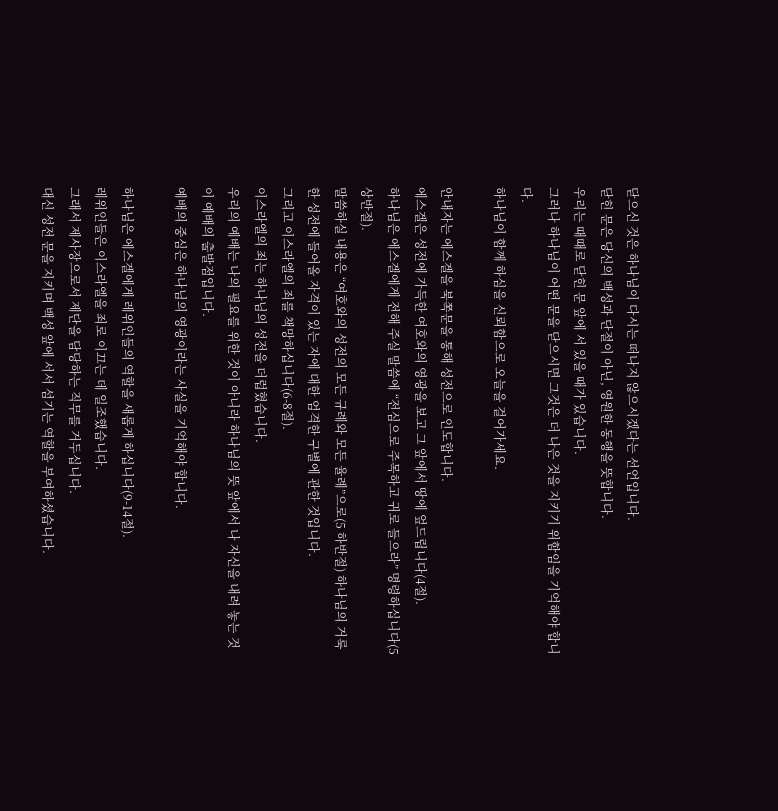닫으신 것은 하나님이 다시는 떠나지 않으시겠다는 선언입니다.
닫힌 문은 당신의 백성과 단절이 아닌, 영원한 동행을 뜻합니다.
우리는 때때로 닫힌 문 앞에 서 있을 때가 있습니다.
그러나 하나님이 어떤 문을 닫으시면 그것은 더 나은 것을 지키기 위함임을 기억해야 합니다.
하나님이 함께 하심을 신뢰함으로 오늘을 걸어가세요.

안내자는 에스겔을 북쪽문을 통해 성전으로 인도합니다.
에스겔은 성전에 가득한 여호와의 영광을 보고 그 앞에서 땅에 엎드립니다(4절).
하나님은 에스겔에게 전해 주실 말씀에 “전심으로 주목하고 귀로 들으라” 명령하십니다(5 상반절).
말씀하실 내용은 “여호와의 성전의 모든 규례와 모든 율례”으로(5 하반절) 하나님의 거룩한 성전에 들어올 자격이 있는 자에 대한 엄격한 구별에 관한 것입니다.
그리고 이스라엘의 죄를 책망하십니다(6-8절).
이스라엘의 죄는 하나님의 성전을 더럽혔습니다.
우리의 예배는 나의 필요를 위한 것이 아니라 하나님의 뜻 앞에서 나 자신을 내려 놓는 것이 예배의 출발점입니다.
예배의 중심은 하나님의 영광이라는 사실을 기억해야 합니다.

하나님은 에스겔에게 레위인들의 역할을 새롭게 하십니다(9-14절).
레위인들은 이스라엘을 죄로 이끄는 데 일조했습니다.
그래서 제사장으로서 제단을 담당하는 직무를 거두십니다.
대신 성전 문을 지키며 백성 앞에 서서 섬기는 역할을 부여하셨습니다.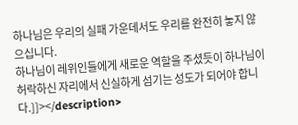하나님은 우리의 실패 가운데서도 우리를 완전히 놓지 않으십니다.
하나님이 레위인들에게 새로운 역할을 주셨듯이 하나님이 허락하신 자리에서 신실하게 섬기는 성도가 되어야 합니다.]]></description>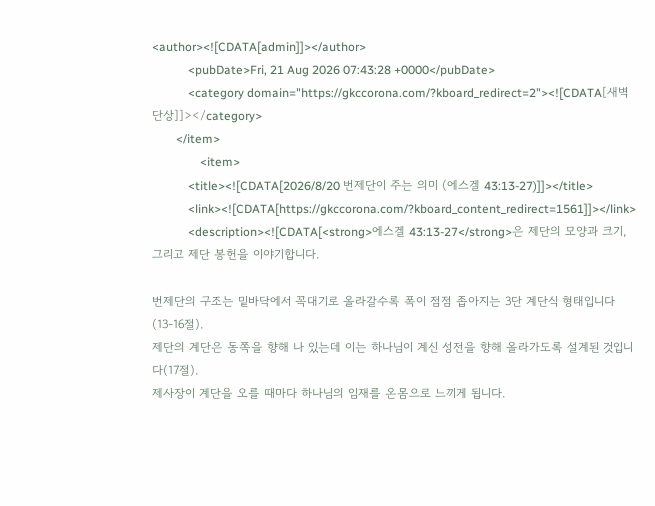<author><![CDATA[admin]]></author>
            <pubDate>Fri, 21 Aug 2026 07:43:28 +0000</pubDate>
            <category domain="https://gkccorona.com/?kboard_redirect=2"><![CDATA[새벽 단상]]></category>
        </item>
                <item>
            <title><![CDATA[2026/8/20 번제단이 주는 의미 (에스겔 43:13-27)]]></title>
            <link><![CDATA[https://gkccorona.com/?kboard_content_redirect=1561]]></link>
            <description><![CDATA[<strong>에스겔 43:13-27</strong>은 제단의 모양과 크기, 그리고 제단 봉헌을 이야기합니다.

번제단의 구조는 밑바닥에서 꼭대기로 올라갈수록 폭이 점점 좁아지는 3단 계단식 형태입니다(13-16절).
제단의 계단은 동쪽을 향해 나 있는데 이는 하나님이 계신 성전을 향해 올라가도록 설계된 것입니다(17절).
제사장이 계단을 오를 때마다 하나님의 임재를 온몸으로 느끼게 됩니다.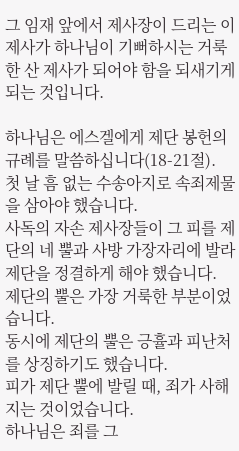그 임재 앞에서 제사장이 드리는 이 제사가 하나님이 기뻐하시는 거룩한 산 제사가 되어야 함을 되새기게 되는 것입니다.

하나님은 에스겔에게 제단 봉헌의 규례를 말씀하십니다(18-21절).
첫 날 흠 없는 수송아지로 속죄제물을 삼아야 했습니다.
사독의 자손 제사장들이 그 피를 제단의 네 뿔과 사방 가장자리에 발라 제단을 정결하게 해야 했습니다.
제단의 뿔은 가장 거룩한 부분이었습니다.
동시에 제단의 뿔은 긍휼과 피난처를 상징하기도 했습니다.
피가 제단 뿔에 발릴 때, 죄가 사해지는 것이었습니다.
하나님은 죄를 그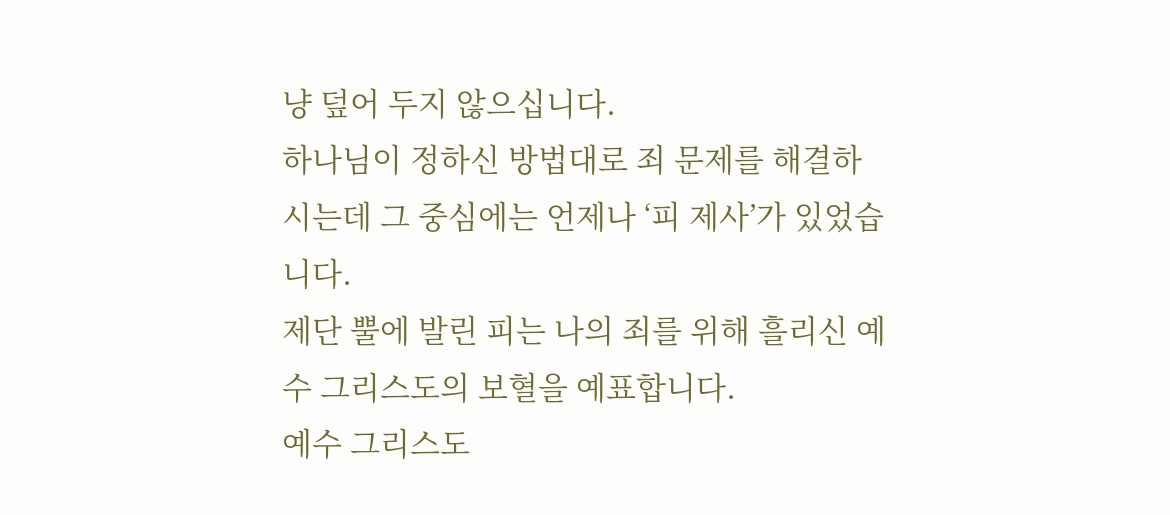냥 덮어 두지 않으십니다.
하나님이 정하신 방법대로 죄 문제를 해결하시는데 그 중심에는 언제나 ‘피 제사’가 있었습니다.
제단 뿔에 발린 피는 나의 죄를 위해 흘리신 예수 그리스도의 보혈을 예표합니다.
예수 그리스도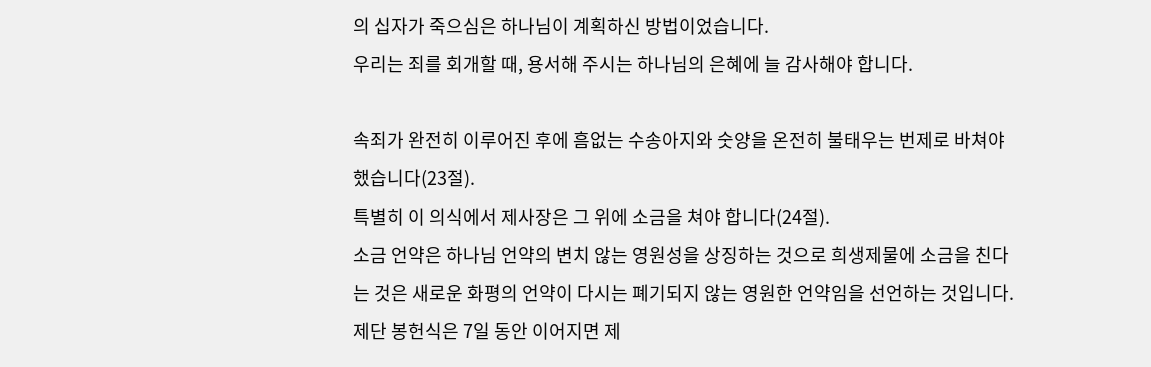의 십자가 죽으심은 하나님이 계획하신 방법이었습니다.
우리는 죄를 회개할 때, 용서해 주시는 하나님의 은혜에 늘 감사해야 합니다.

속죄가 완전히 이루어진 후에 흠없는 수송아지와 숫양을 온전히 불태우는 번제로 바쳐야 했습니다(23절).
특별히 이 의식에서 제사장은 그 위에 소금을 쳐야 합니다(24절).
소금 언약은 하나님 언약의 변치 않는 영원성을 상징하는 것으로 희생제물에 소금을 친다는 것은 새로운 화평의 언약이 다시는 폐기되지 않는 영원한 언약임을 선언하는 것입니다.
제단 봉헌식은 7일 동안 이어지면 제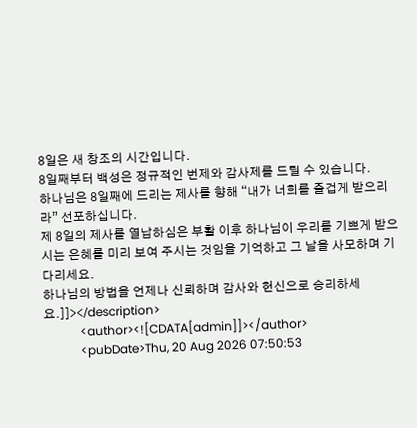8일은 새 창조의 시간입니다.
8일째부터 백성은 정규적인 번제와 감사제를 드릴 수 있습니다.
하나님은 8일째에 드리는 제사를 향해 “내가 너희를 즐겁게 받으리라” 선포하십니다.
제 8일의 제사를 열납하심은 부활 이후 하나님이 우리를 기쁘게 받으시는 은혜를 미리 보여 주시는 것임을 기억하고 그 날을 사모하며 기다리세요.
하나님의 방법을 언제나 신뢰하며 감사와 헌신으로 승리하세요.]]></description>
            <author><![CDATA[admin]]></author>
            <pubDate>Thu, 20 Aug 2026 07:50:53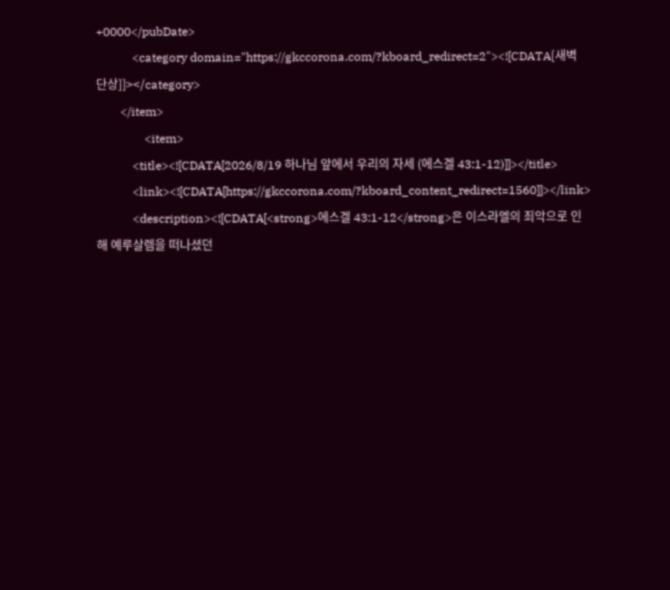+0000</pubDate>
            <category domain="https://gkccorona.com/?kboard_redirect=2"><![CDATA[새벽 단상]]></category>
        </item>
                <item>
            <title><![CDATA[2026/8/19 하나님 앞에서 우리의 자세 (에스겔 43:1-12)]]></title>
            <link><![CDATA[https://gkccorona.com/?kboard_content_redirect=1560]]></link>
            <description><![CDATA[<strong>에스겔 43:1-12</strong>은 이스라엘의 죄악으로 인해 예루살렘을 떠나셨던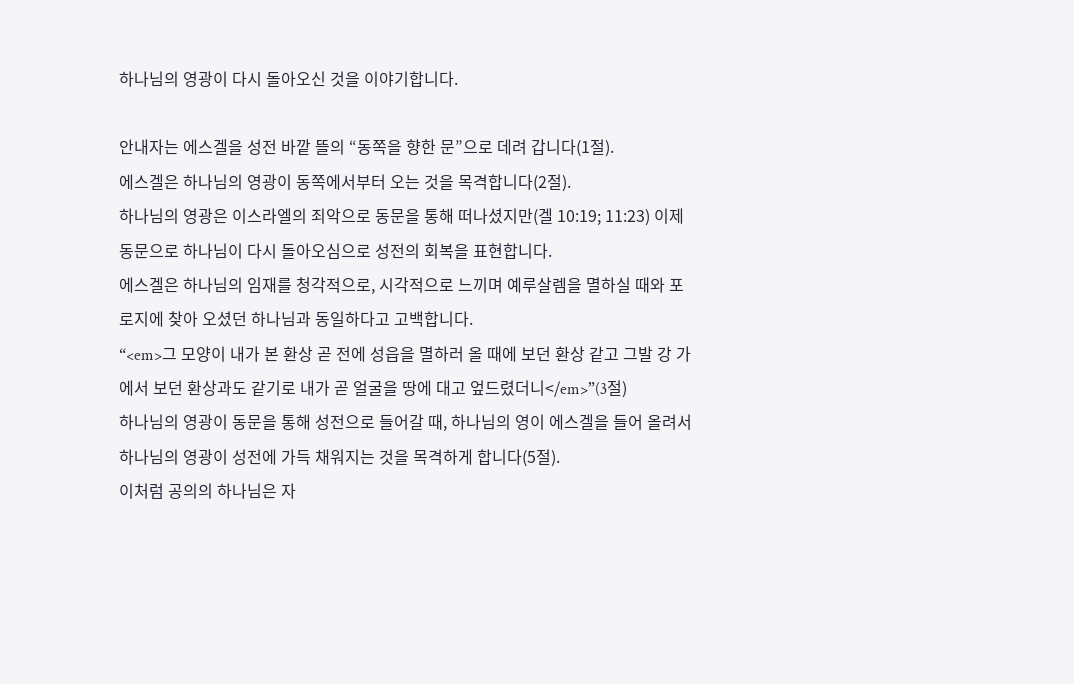하나님의 영광이 다시 돌아오신 것을 이야기합니다.

안내자는 에스겔을 성전 바깥 뜰의 “동쪽을 향한 문”으로 데려 갑니다(1절).
에스겔은 하나님의 영광이 동쪽에서부터 오는 것을 목격합니다(2절).
하나님의 영광은 이스라엘의 죄악으로 동문을 통해 떠나셨지만(겔 10:19; 11:23) 이제 동문으로 하나님이 다시 돌아오심으로 성전의 회복을 표현합니다.
에스겔은 하나님의 임재를 청각적으로, 시각적으로 느끼며 예루살렘을 멸하실 때와 포로지에 찾아 오셨던 하나님과 동일하다고 고백합니다.
“<em>그 모양이 내가 본 환상 곧 전에 성읍을 멸하러 올 때에 보던 환상 같고 그발 강 가에서 보던 환상과도 같기로 내가 곧 얼굴을 땅에 대고 엎드렸더니</em>”(3절)
하나님의 영광이 동문을 통해 성전으로 들어갈 때, 하나님의 영이 에스겔을 들어 올려서 하나님의 영광이 성전에 가득 채워지는 것을 목격하게 합니다(5절).
이처럼 공의의 하나님은 자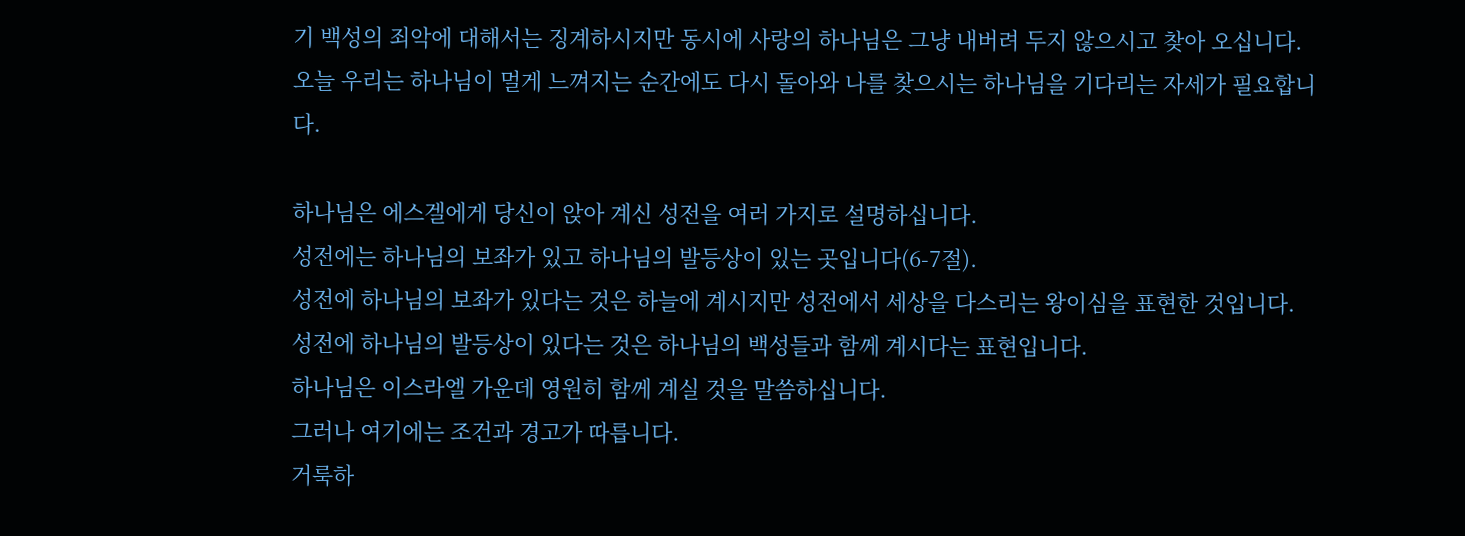기 백성의 죄악에 대해서는 징계하시지만 동시에 사랑의 하나님은 그냥 내버려 두지 않으시고 찾아 오십니다.
오늘 우리는 하나님이 멀게 느껴지는 순간에도 다시 돌아와 나를 찾으시는 하나님을 기다리는 자세가 필요합니다.

하나님은 에스겔에게 당신이 앉아 계신 성전을 여러 가지로 설명하십니다.
성전에는 하나님의 보좌가 있고 하나님의 발등상이 있는 곳입니다(6-7절).
성전에 하나님의 보좌가 있다는 것은 하늘에 계시지만 성전에서 세상을 다스리는 왕이심을 표현한 것입니다.
성전에 하나님의 발등상이 있다는 것은 하나님의 백성들과 함께 계시다는 표현입니다.
하나님은 이스라엘 가운데 영원히 함께 계실 것을 말씀하십니다.
그러나 여기에는 조건과 경고가 따릅니다.
거룩하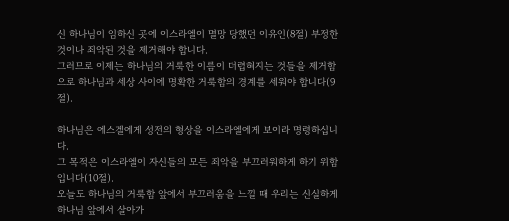신 하나님이 임하신 곳에 이스라엘이 멸망 당했던 이유인(8절) 부정한 것이나 죄악된 것을 제거해야 합니다.
그러므로 이제는 하나님의 거룩한 이름이 더렵혀지는 것들을 제거함으로 하나님과 세상 사이에 명확한 거룩함의 경계를 세워야 합니다(9절).

하나님은 에스겔에게 성전의 형상을 이스라엘에게 보이라 명령하십니다.
그 목적은 이스라엘이 자신들의 모든 죄악을 부끄러워하게 하기 위함입니다(10절).
오늘도 하나님의 거룩함 앞에서 부끄러움을 느낄 때 우리는 신실하게 하나님 앞에서 살아가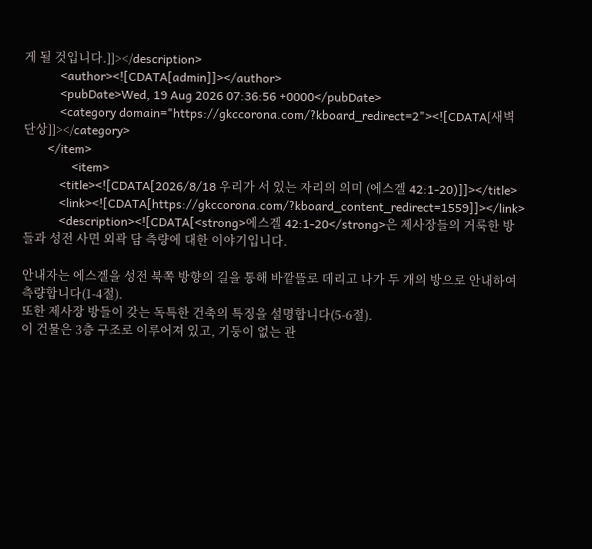게 될 것입니다.]]></description>
            <author><![CDATA[admin]]></author>
            <pubDate>Wed, 19 Aug 2026 07:36:56 +0000</pubDate>
            <category domain="https://gkccorona.com/?kboard_redirect=2"><![CDATA[새벽 단상]]></category>
        </item>
                <item>
            <title><![CDATA[2026/8/18 우리가 서 있는 자리의 의미 (에스겔 42:1-20)]]></title>
            <link><![CDATA[https://gkccorona.com/?kboard_content_redirect=1559]]></link>
            <description><![CDATA[<strong>에스겔 42:1-20</strong>은 제사장들의 거룩한 방들과 성전 사면 외곽 담 측량에 대한 이야기입니다.

안내자는 에스겔을 성전 북쪽 방향의 길을 통해 바깥뜰로 데리고 나가 두 개의 방으로 안내하여 측량합니다(1-4절).
또한 제사장 방들이 갖는 독특한 건축의 특징을 설명합니다(5-6절).
이 건물은 3층 구조로 이루어져 있고, 기둥이 없는 관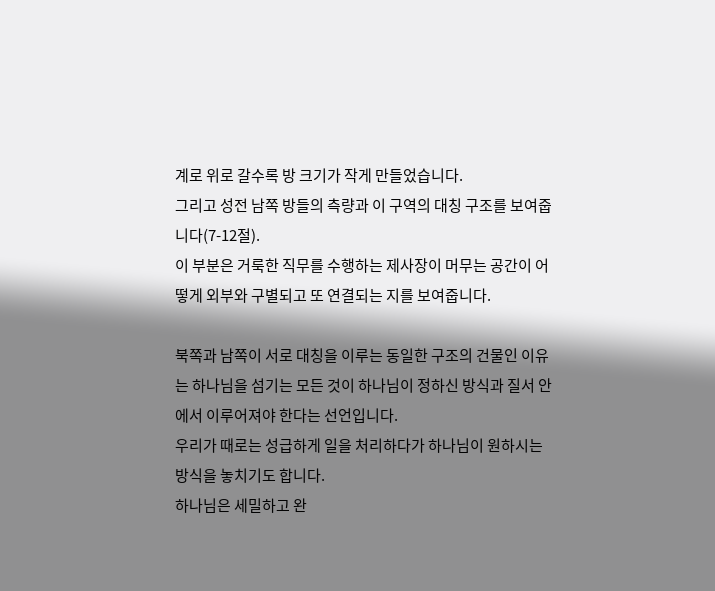계로 위로 갈수록 방 크기가 작게 만들었습니다.
그리고 성전 남쪽 방들의 측량과 이 구역의 대칭 구조를 보여줍니다(7-12절).
이 부분은 거룩한 직무를 수행하는 제사장이 머무는 공간이 어떻게 외부와 구별되고 또 연결되는 지를 보여줍니다.

북쪽과 남쪽이 서로 대칭을 이루는 동일한 구조의 건물인 이유는 하나님을 섬기는 모든 것이 하나님이 정하신 방식과 질서 안에서 이루어져야 한다는 선언입니다.
우리가 때로는 성급하게 일을 처리하다가 하나님이 원하시는 방식을 놓치기도 합니다.
하나님은 세밀하고 완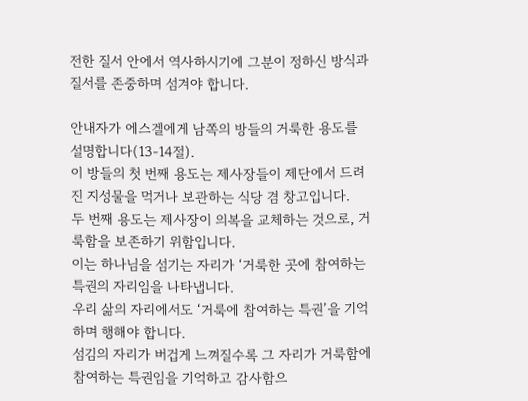전한 질서 안에서 역사하시기에 그분이 정하신 방식과 질서를 존중하며 섬겨야 합니다.

안내자가 에스겔에게 남쪽의 방들의 거룩한 용도를 설명합니다(13-14절).
이 방들의 첫 번째 용도는 제사장들이 제단에서 드려진 지성물을 먹거나 보관하는 식당 겸 창고입니다.
두 번째 용도는 제사장이 의복을 교체하는 것으로, 거룩함을 보존하기 위함입니다.
이는 하나님을 섬기는 자리가 ‘거룩한 곳에 참여하는 특권의 자리임을 나타냅니다.
우리 삶의 자리에서도 ‘거룩에 참여하는 특권’을 기억하며 행해야 합니다.
섬김의 자리가 버겁게 느껴질수록 그 자리가 거룩함에 참여하는 특권임을 기억하고 감사함으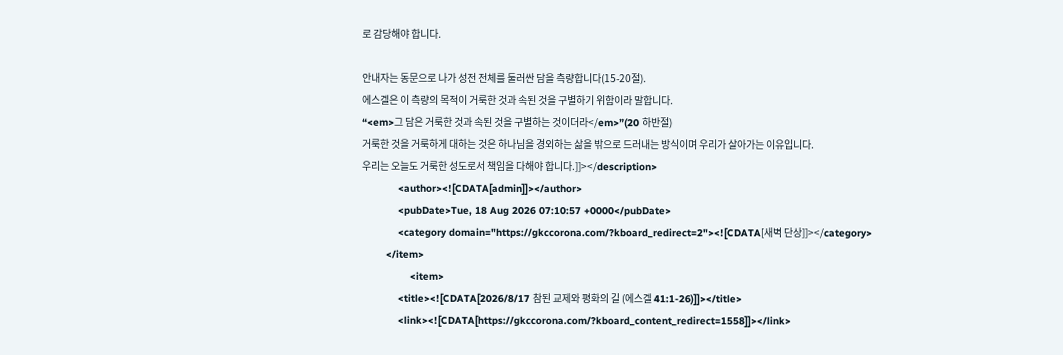로 감당해야 합니다.

안내자는 동문으로 나가 성전 전체를 둘러싼 담을 측량합니다(15-20절).
에스겔은 이 측량의 목적이 거룩한 것과 속된 것을 구별하기 위함이라 말합니다.
“<em>그 담은 거룩한 것과 속된 것을 구별하는 것이더라</em>”(20 하반절)
거룩한 것을 거룩하게 대하는 것은 하나님을 경외하는 삶을 밖으로 드러내는 방식이며 우리가 살아가는 이유입니다.
우리는 오늘도 거룩한 성도로서 책임을 다해야 합니다.]]></description>
            <author><![CDATA[admin]]></author>
            <pubDate>Tue, 18 Aug 2026 07:10:57 +0000</pubDate>
            <category domain="https://gkccorona.com/?kboard_redirect=2"><![CDATA[새벽 단상]]></category>
        </item>
                <item>
            <title><![CDATA[2026/8/17 참된 교제와 평화의 길 (에스겔 41:1-26)]]></title>
            <link><![CDATA[https://gkccorona.com/?kboard_content_redirect=1558]]></link>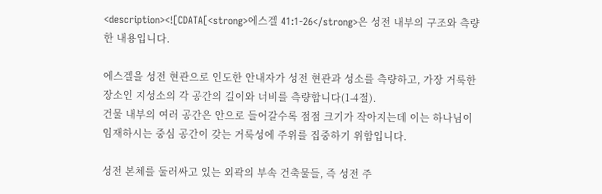<description><![CDATA[<strong>에스겔 41:1-26</strong>은 성전 내부의 구조와 측량한 내용입니다.

에스겔을 성전 현관으로 인도한 안내자가 성전 현관과 성소를 측량하고, 가장 거룩한 장소인 지성소의 각 공간의 길이와 너비를 측량합니다(1-4절).
건물 내부의 여러 공간은 안으로 들어갈수록 점점 크기가 작아지는데 이는 하나님이 임재하시는 중심 공간이 갖는 거룩성에 주위를 집중하기 위함입니다.

성전 본체를 둘러싸고 있는 외곽의 부속 건축물들, 즉 성전 주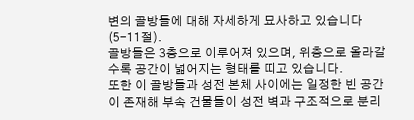변의 골방들에 대해 자세하게 묘사하고 있습니다(5-11절).
골방들은 3층으로 이루어져 있으며, 위층으로 올라갈수록 공간이 넓어지는 형태를 띠고 있습니다.
또한 이 골방들과 성전 본체 사이에는 일정한 빈 공간이 존재해 부속 건물들이 성전 벽과 구조적으로 분리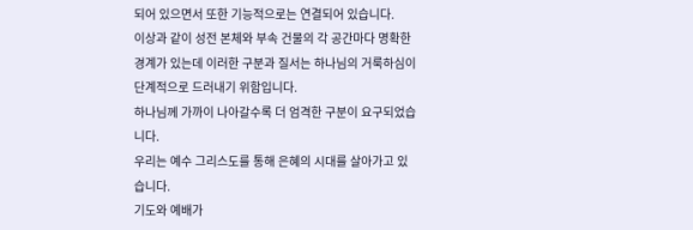되어 있으면서 또한 기능적으로는 연결되어 있습니다.
이상과 같이 성전 본체와 부속 건물의 각 공간마다 명확한 경계가 있는데 이러한 구분과 질서는 하나님의 거룩하심이 단계적으로 드러내기 위함입니다.
하나님께 가까이 나아갈수록 더 엄격한 구분이 요구되었습니다.
우리는 예수 그리스도를 통해 은혜의 시대를 살아가고 있습니다.
기도와 예배가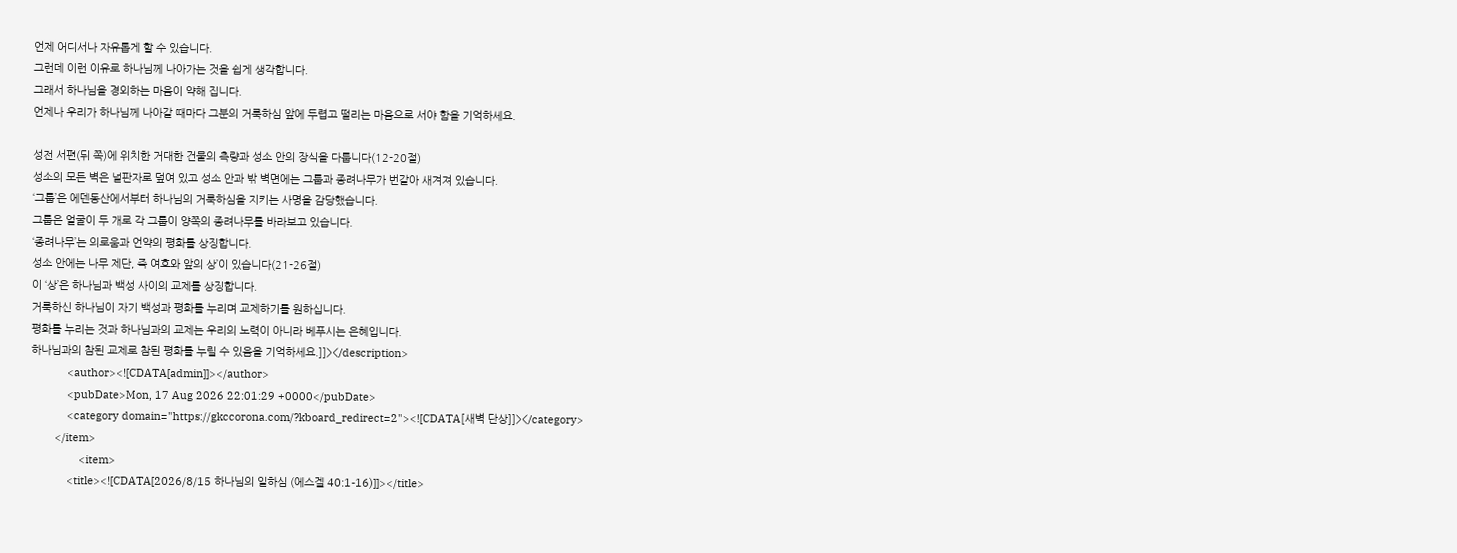언제 어디서나 자유롭게 할 수 있습니다.
그런데 이런 이유로 하나님께 나아가는 것을 쉽게 생각합니다.
그래서 하나님을 경외하는 마음이 약해 집니다.
언제나 우리가 하나님께 나아갈 때마다 그분의 거룩하심 앞에 두렵고 떨리는 마음으로 서야 함을 기억하세요.

성전 서편(뒤 쪽)에 위치한 거대한 건물의 측량과 성소 안의 장식을 다룹니다(12-20절)
성소의 모든 벽은 널판자로 덮여 있고 성소 안과 밖 벽면에는 그룹과 종려나무가 번갈아 새겨져 있습니다.
‘그룹’은 에덴동산에서부터 하나님의 거룩하심을 지키는 사명을 감당했습니다.
그룹은 얼굴이 두 개로 각 그룹이 양쪽의 종려나무를 바라보고 있습니다.
‘종려나무’는 의로움과 언약의 평화를 상징합니다.
성소 안에는 나무 제단, 즉 여호와 앞의 상’이 있습니다(21-26절)
이 ‘상’은 하나님과 백성 사이의 교제를 상징합니다.
거룩하신 하나님이 자기 백성과 평화를 누리며 교제하기를 원하십니다.
평화를 누리는 것과 하나님과의 교제는 우리의 노력이 아니라 베푸시는 은혜입니다.
하나님과의 참된 교제로 참된 평화를 누릴 수 있음을 기억하세요.]]></description>
            <author><![CDATA[admin]]></author>
            <pubDate>Mon, 17 Aug 2026 22:01:29 +0000</pubDate>
            <category domain="https://gkccorona.com/?kboard_redirect=2"><![CDATA[새벽 단상]]></category>
        </item>
                <item>
            <title><![CDATA[2026/8/15 하나님의 일하심 (에스겔 40:1-16)]]></title>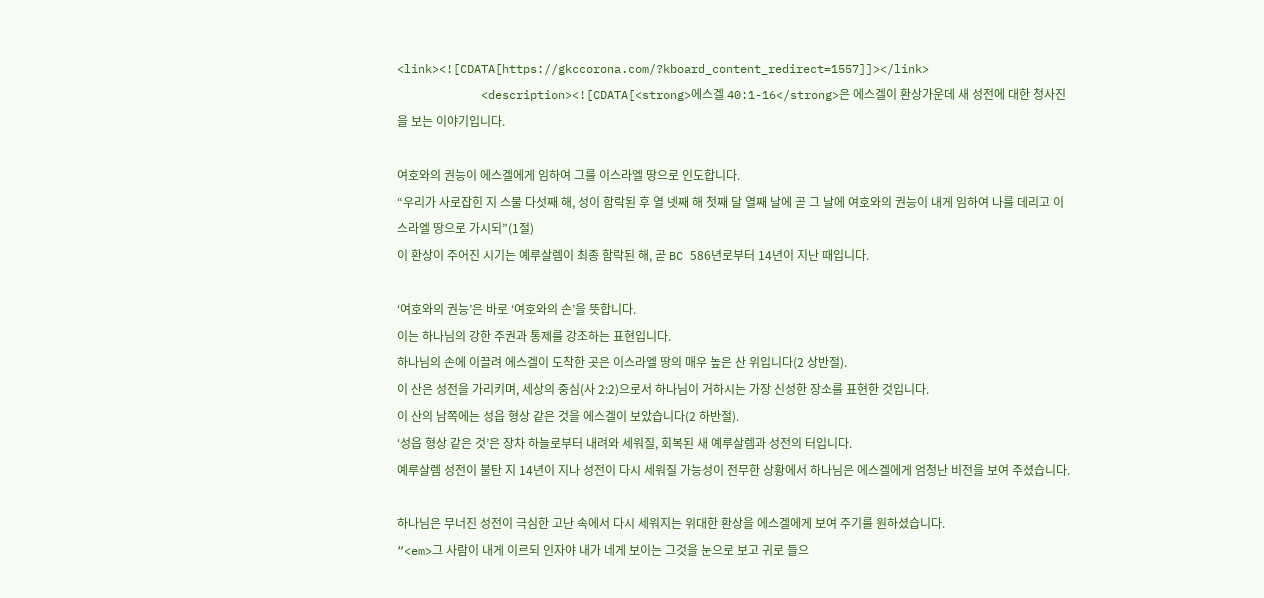<link><![CDATA[https://gkccorona.com/?kboard_content_redirect=1557]]></link>
            <description><![CDATA[<strong>에스겔 40:1-16</strong>은 에스겔이 환상가운데 새 성전에 대한 청사진을 보는 이야기입니다.

여호와의 권능이 에스겔에게 임하여 그를 이스라엘 땅으로 인도합니다.
“우리가 사로잡힌 지 스물 다섯째 해, 성이 함락된 후 열 넷째 해 첫째 달 열째 날에 곧 그 날에 여호와의 권능이 내게 임하여 나를 데리고 이스라엘 땅으로 가시되”(1절)
이 환상이 주어진 시기는 예루살렘이 최종 함락된 해, 곧 BC 586년로부터 14년이 지난 때입니다.

‘여호와의 권능’은 바로 ‘여호와의 손’을 뜻합니다.
이는 하나님의 강한 주권과 통제를 강조하는 표현입니다.
하나님의 손에 이끌려 에스겔이 도착한 곳은 이스라엘 땅의 매우 높은 산 위입니다(2 상반절).
이 산은 성전을 가리키며, 세상의 중심(사 2:2)으로서 하나님이 거하시는 가장 신성한 장소를 표현한 것입니다.
이 산의 남쪽에는 성읍 형상 같은 것을 에스겔이 보았습니다(2 하반절).
‘성읍 형상 같은 것’은 장차 하늘로부터 내려와 세워질, 회복된 새 예루살렘과 성전의 터입니다.
예루살렘 성전이 불탄 지 14년이 지나 성전이 다시 세워질 가능성이 전무한 상황에서 하나님은 에스겔에게 엄청난 비전을 보여 주셨습니다.

하나님은 무너진 성전이 극심한 고난 속에서 다시 세워지는 위대한 환상을 에스겔에게 보여 주기를 원하셨습니다.
“<em>그 사람이 내게 이르되 인자야 내가 네게 보이는 그것을 눈으로 보고 귀로 들으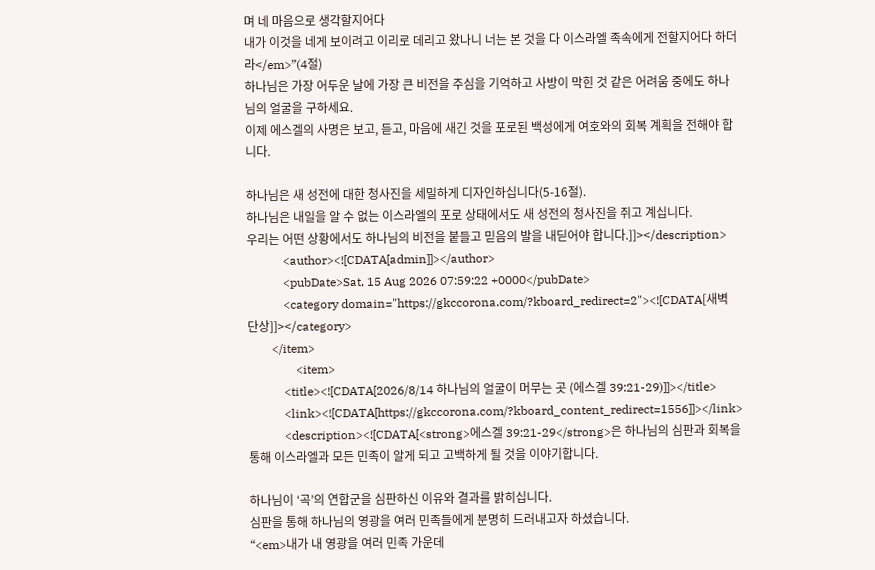며 네 마음으로 생각할지어다
내가 이것을 네게 보이려고 이리로 데리고 왔나니 너는 본 것을 다 이스라엘 족속에게 전할지어다 하더라</em>”(4절)
하나님은 가장 어두운 날에 가장 큰 비전을 주심을 기억하고 사방이 막힌 것 같은 어려움 중에도 하나님의 얼굴을 구하세요.
이제 에스겔의 사명은 보고, 듣고, 마음에 새긴 것을 포로된 백성에게 여호와의 회복 계획을 전해야 합니다.

하나님은 새 성전에 대한 청사진을 세밀하게 디자인하십니다(5-16절).
하나님은 내일을 알 수 없는 이스라엘의 포로 상태에서도 새 성전의 청사진을 쥐고 계십니다.
우리는 어떤 상황에서도 하나님의 비전을 붙들고 믿음의 발을 내딛어야 합니다.]]></description>
            <author><![CDATA[admin]]></author>
            <pubDate>Sat, 15 Aug 2026 07:59:22 +0000</pubDate>
            <category domain="https://gkccorona.com/?kboard_redirect=2"><![CDATA[새벽 단상]]></category>
        </item>
                <item>
            <title><![CDATA[2026/8/14 하나님의 얼굴이 머무는 곳 (에스겔 39:21-29)]]></title>
            <link><![CDATA[https://gkccorona.com/?kboard_content_redirect=1556]]></link>
            <description><![CDATA[<strong>에스겔 39:21-29</strong>은 하나님의 심판과 회복을 통해 이스라엘과 모든 민족이 알게 되고 고백하게 될 것을 이야기합니다.

하나님이 ‘곡’의 연합군을 심판하신 이유와 결과를 밝히십니다.
심판을 통해 하나님의 영광을 여러 민족들에게 분명히 드러내고자 하셨습니다.
“<em>내가 내 영광을 여러 민족 가운데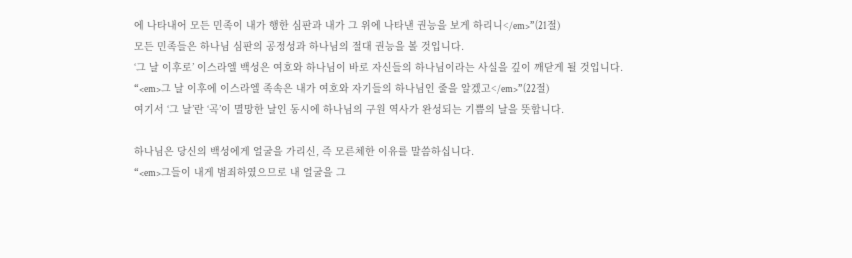에 나타내어 모든 민족이 내가 행한 심판과 내가 그 위에 나타낸 권능을 보게 하리니</em>”(21절)
모든 민족들은 하나님 심판의 공정성과 하나님의 절대 권능을 볼 것입니다.
‘그 날 이후로’ 이스라엘 백성은 여호와 하나님이 바로 자신들의 하나님이라는 사실을 깊이 깨닫게 될 것입니다.
“<em>그 날 이후에 이스라엘 족속은 내가 여호와 자기들의 하나님인 줄을 알겠고</em>”(22절)
여기서 ‘그 날’란 ‘곡’이 멸망한 날인 동시에 하나님의 구원 역사가 완성되는 기쁨의 날을 뜻합니다.

하나님은 당신의 백성에게 얼굴을 가리신, 즉 모른체한 이유를 말씀하십니다.
“<em>그들이 내게 범죄하였으므로 내 얼굴을 그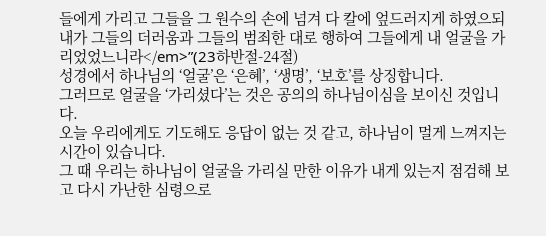들에게 가리고 그들을 그 원수의 손에 넘겨 다 칼에 엎드러지게 하였으되
내가 그들의 더러움과 그들의 범죄한 대로 행하여 그들에게 내 얼굴을 가리었었느니라</em>”(23하반절-24절)
성경에서 하나님의 ‘얼굴’은 ‘은혜’, ‘생명’, ‘보호’를 상징합니다.
그러므로 얼굴을 ‘가리셨다’는 것은 공의의 하나님이심을 보이신 것입니다.
오늘 우리에게도 기도해도 응답이 없는 것 같고, 하나님이 멀게 느껴지는 시간이 있습니다.
그 때 우리는 하나님이 얼굴을 가리실 만한 이유가 내게 있는지 점검해 보고 다시 가난한 심령으로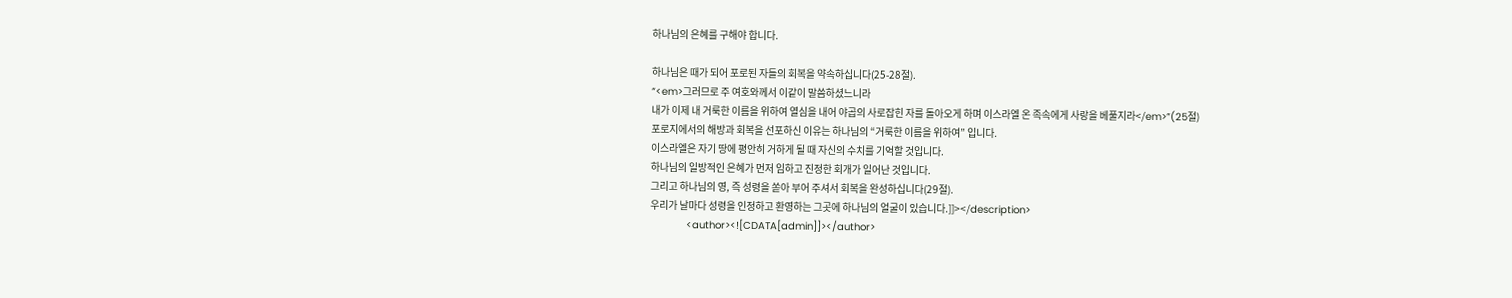하나님의 은혜를 구해야 합니다.

하나님은 때가 되어 포로된 자들의 회복을 약속하십니다(25-28절).
“<em>그러므로 주 여호와께서 이같이 말씀하셨느니라
내가 이제 내 거룩한 이름을 위하여 열심을 내어 야곱의 사로잡힌 자를 돌아오게 하며 이스라엘 온 족속에게 사랑을 베풀지라</em>”(25절)
포로지에서의 해방과 회복을 선포하신 이유는 하나님의 “거룩한 이름을 위하여” 입니다.
이스라엘은 자기 땅에 평안히 거하게 될 때 자신의 수치를 기억할 것입니다.
하나님의 일방적인 은혜가 먼저 임하고 진정한 회개가 일어난 것입니다.
그리고 하나님의 영, 즉 성령을 쏟아 부어 주셔서 회복을 완성하십니다(29절).
우리가 날마다 성령을 인정하고 환영하는 그곳에 하나님의 얼굴이 있습니다.]]></description>
            <author><![CDATA[admin]]></author>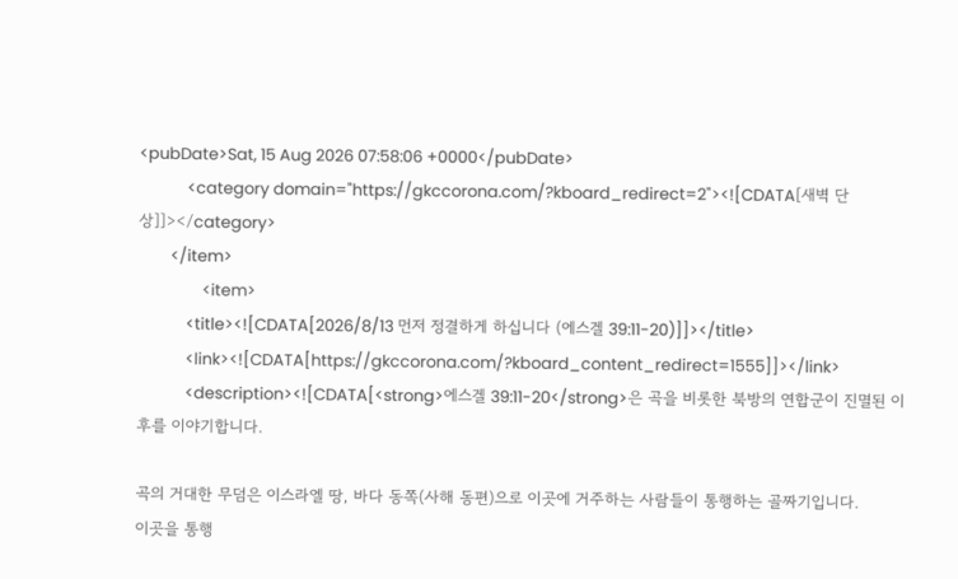<pubDate>Sat, 15 Aug 2026 07:58:06 +0000</pubDate>
            <category domain="https://gkccorona.com/?kboard_redirect=2"><![CDATA[새벽 단상]]></category>
        </item>
                <item>
            <title><![CDATA[2026/8/13 먼저 정결하게 하십니다 (에스겔 39:11-20)]]></title>
            <link><![CDATA[https://gkccorona.com/?kboard_content_redirect=1555]]></link>
            <description><![CDATA[<strong>에스겔 39:11-20</strong>은 곡을 비롯한 북방의 연합군이 진멸된 이후를 이야기합니다.

곡의 거대한 무덤은 이스라엘 땅, 바다 동쪽(사해 동편)으로 이곳에 거주하는 사람들이 통행하는 골짜기입니다.
이곳을 통행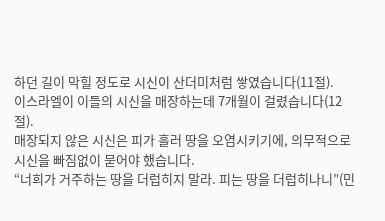하던 길이 막힐 정도로 시신이 산더미처럼 쌓였습니다(11절).
이스라엘이 이들의 시신을 매장하는데 7개월이 걸렸습니다(12절).
매장되지 않은 시신은 피가 흘러 땅을 오염시키기에, 의무적으로 시신을 빠짐없이 묻어야 했습니다.
“너희가 거주하는 땅을 더럽히지 말라. 피는 땅을 더럽히나니”(민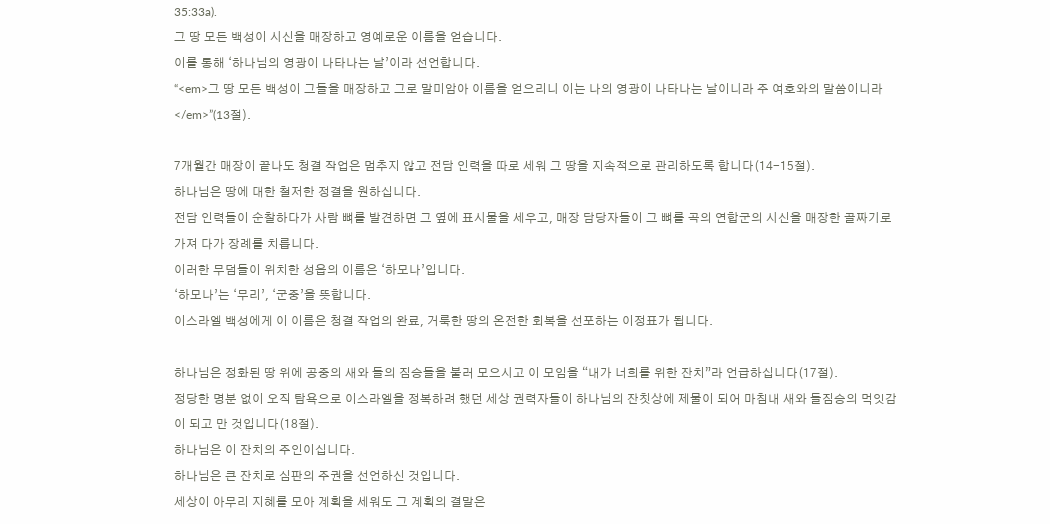35:33a).
그 땅 모든 백성이 시신을 매장하고 영예로운 이름을 얻습니다.
이를 통해 ‘하나님의 영광이 나타나는 날’이라 선언합니다.
“<em>그 땅 모든 백성이 그들을 매장하고 그로 말미암아 이름을 얻으리니 이는 나의 영광이 나타나는 날이니라 주 여호와의 말씀이니라</em>”(13절).

7개월간 매장이 끝나도 청결 작업은 멈추지 않고 전담 인력을 따로 세워 그 땅을 지속적으로 관리하도록 합니다(14-15절).
하나님은 땅에 대한 철저한 정결을 원하십니다.
전담 인력들이 순찰하다가 사람 뼈를 발견하면 그 옆에 표시물을 세우고, 매장 담당자들이 그 뼈를 곡의 연합군의 시신을 매장한 골짜기로 가져 다가 장례를 치릅니다.
이러한 무덤들이 위치한 성읍의 이름은 ‘하모나’입니다.
‘하모나’는 ‘무리’, ‘군중’을 뜻합니다.
이스라엘 백성에게 이 이름은 청결 작업의 완료, 거룩한 땅의 온전한 회복을 선포하는 이정표가 됩니다.

하나님은 정화된 땅 위에 공중의 새와 들의 짐승들을 불러 모으시고 이 모임을 “내가 너희를 위한 잔치”라 언급하십니다(17절).
정당한 명분 없이 오직 탐욕으로 이스라엘을 정복하려 했던 세상 권력자들이 하나님의 잔칫상에 제물이 되어 마침내 새와 들짐승의 먹잇감이 되고 만 것입니다(18절).
하나님은 이 잔치의 주인이십니다.
하나님은 큰 잔치로 심판의 주권을 선언하신 것입니다.
세상이 아무리 지혜를 모아 계획을 세워도 그 계획의 결말은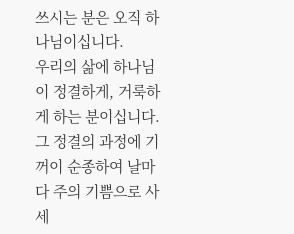쓰시는 분은 오직 하나님이십니다.
우리의 삶에 하나님이 정결하게, 거룩하게 하는 분이십니다.
그 정결의 과정에 기꺼이 순종하여 날마다 주의 기쁨으로 사세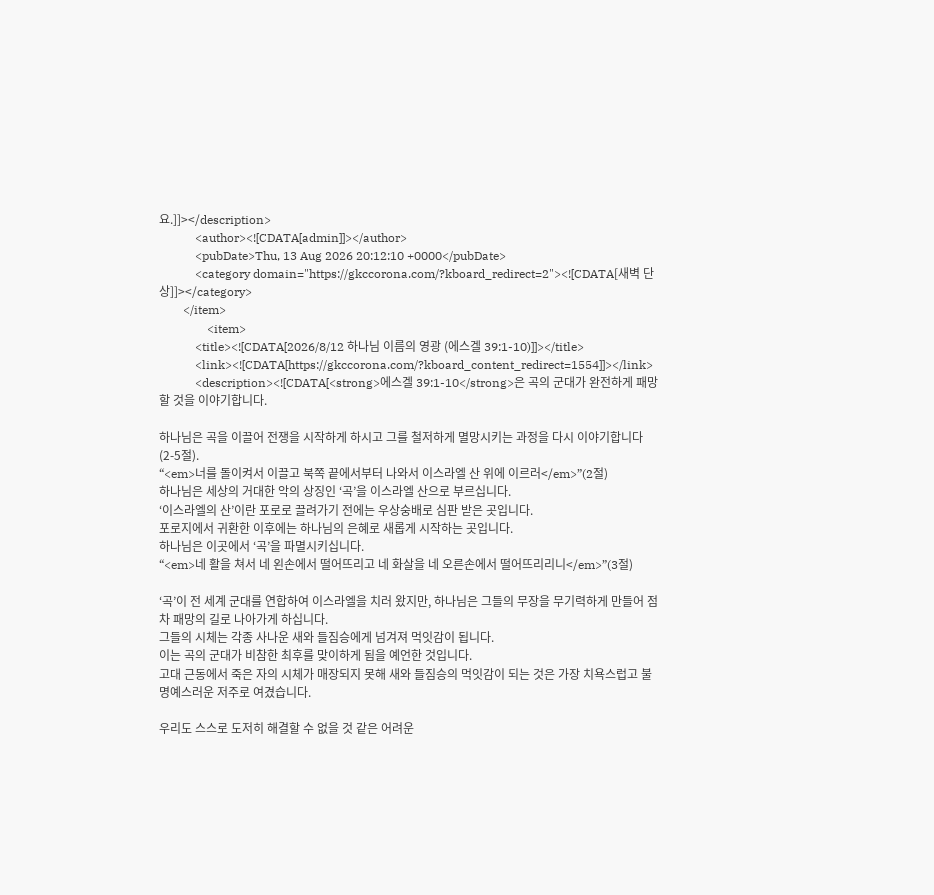요.]]></description>
            <author><![CDATA[admin]]></author>
            <pubDate>Thu, 13 Aug 2026 20:12:10 +0000</pubDate>
            <category domain="https://gkccorona.com/?kboard_redirect=2"><![CDATA[새벽 단상]]></category>
        </item>
                <item>
            <title><![CDATA[2026/8/12 하나님 이름의 영광 (에스겔 39:1-10)]]></title>
            <link><![CDATA[https://gkccorona.com/?kboard_content_redirect=1554]]></link>
            <description><![CDATA[<strong>에스겔 39:1-10</strong>은 곡의 군대가 완전하게 패망할 것을 이야기합니다.

하나님은 곡을 이끌어 전쟁을 시작하게 하시고 그를 철저하게 멸망시키는 과정을 다시 이야기합니다(2-5절).
“<em>너를 돌이켜서 이끌고 북쪽 끝에서부터 나와서 이스라엘 산 위에 이르러</em>”(2절)
하나님은 세상의 거대한 악의 상징인 ‘곡’을 이스라엘 산으로 부르십니다.
‘이스라엘의 산’이란 포로로 끌려가기 전에는 우상숭배로 심판 받은 곳입니다.
포로지에서 귀환한 이후에는 하나님의 은혜로 새롭게 시작하는 곳입니다.
하나님은 이곳에서 ‘곡’을 파멸시키십니다.
“<em>네 활을 쳐서 네 왼손에서 떨어뜨리고 네 화살을 네 오른손에서 떨어뜨리리니</em>”(3절)

‘곡’이 전 세계 군대를 연합하여 이스라엘을 치러 왔지만, 하나님은 그들의 무장을 무기력하게 만들어 점차 패망의 길로 나아가게 하십니다.
그들의 시체는 각종 사나운 새와 들짐승에게 넘겨져 먹잇감이 됩니다.
이는 곡의 군대가 비참한 최후를 맞이하게 됨을 예언한 것입니다.
고대 근동에서 죽은 자의 시체가 매장되지 못해 새와 들짐승의 먹잇감이 되는 것은 가장 치욕스럽고 불명예스러운 저주로 여겼습니다.

우리도 스스로 도저히 해결할 수 없을 것 같은 어려운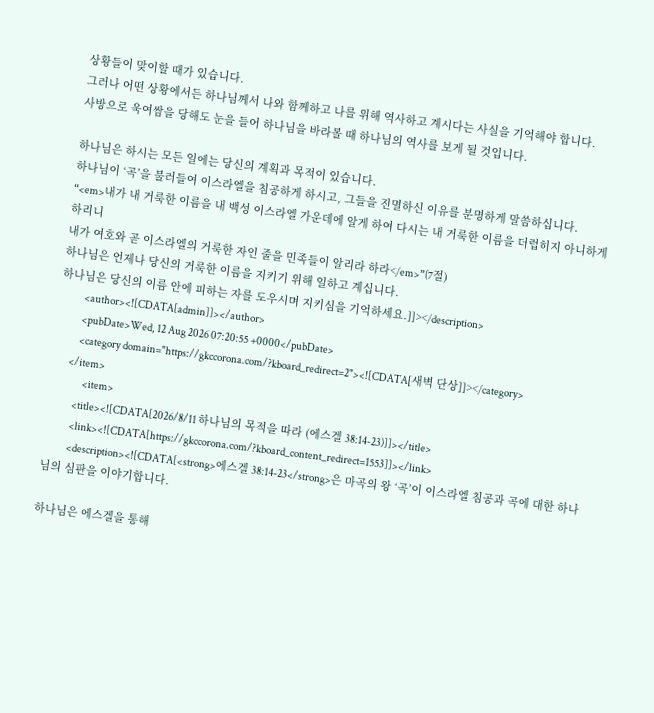상황들이 맞이할 때가 있습니다.
그러나 어떤 상황에서든 하나님께서 나와 함께하고 나를 위해 역사하고 계시다는 사실을 기억해야 합니다.
사방으로 욱여쌈을 당해도 눈을 들어 하나님을 바라볼 때 하나님의 역사를 보게 될 것입니다.

하나님은 하시는 모든 일에는 당신의 계획과 목적이 있습니다.
하나님이 ‘곡’을 불러들여 이스라엘을 침공하게 하시고, 그들을 진멸하신 이유를 분명하게 말씀하십니다.
“<em>내가 내 거룩한 이름을 내 백성 이스라엘 가운데에 알게 하여 다시는 내 거룩한 이름을 더럽히지 아니하게 하리니
내가 여호와 곧 이스라엘의 거룩한 자인 줄을 민족들이 알리라 하라</em>”(7절)
하나님은 언제나 당신의 거룩한 이름을 지키기 위해 일하고 계십니다.
하나님은 당신의 이름 안에 피하는 자를 도우시며 지키심을 기억하세요.]]></description>
            <author><![CDATA[admin]]></author>
            <pubDate>Wed, 12 Aug 2026 07:20:55 +0000</pubDate>
            <category domain="https://gkccorona.com/?kboard_redirect=2"><![CDATA[새벽 단상]]></category>
        </item>
                <item>
            <title><![CDATA[2026/8/11 하나님의 목적을 따라 (에스겔 38:14-23)]]></title>
            <link><![CDATA[https://gkccorona.com/?kboard_content_redirect=1553]]></link>
            <description><![CDATA[<strong>에스겔 38:14-23</strong>은 마곡의 왕 ‘곡’이 이스라엘 침공과 곡에 대한 하나님의 심판을 이야기합니다.

하나님은 에스겔을 통해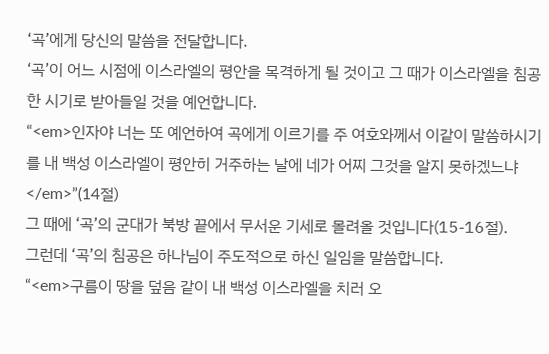‘곡’에게 당신의 말씀을 전달합니다.
‘곡’이 어느 시점에 이스라엘의 평안을 목격하게 될 것이고 그 때가 이스라엘을 침공한 시기로 받아들일 것을 예언합니다.
“<em>인자야 너는 또 예언하여 곡에게 이르기를 주 여호와께서 이같이 말씀하시기를 내 백성 이스라엘이 평안히 거주하는 날에 네가 어찌 그것을 알지 못하겠느냐</em>”(14절)
그 때에 ‘곡’의 군대가 북방 끝에서 무서운 기세로 몰려올 것입니다(15-16절).
그런데 ‘곡’의 침공은 하나님이 주도적으로 하신 일임을 말씀합니다.
“<em>구름이 땅을 덮음 같이 내 백성 이스라엘을 치러 오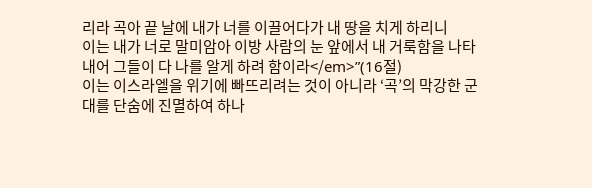리라 곡아 끝 날에 내가 너를 이끌어다가 내 땅을 치게 하리니
이는 내가 너로 말미암아 이방 사람의 눈 앞에서 내 거룩함을 나타내어 그들이 다 나를 알게 하려 함이라</em>”(16절)
이는 이스라엘을 위기에 빠뜨리려는 것이 아니라 ‘곡’의 막강한 군대를 단숨에 진멸하여 하나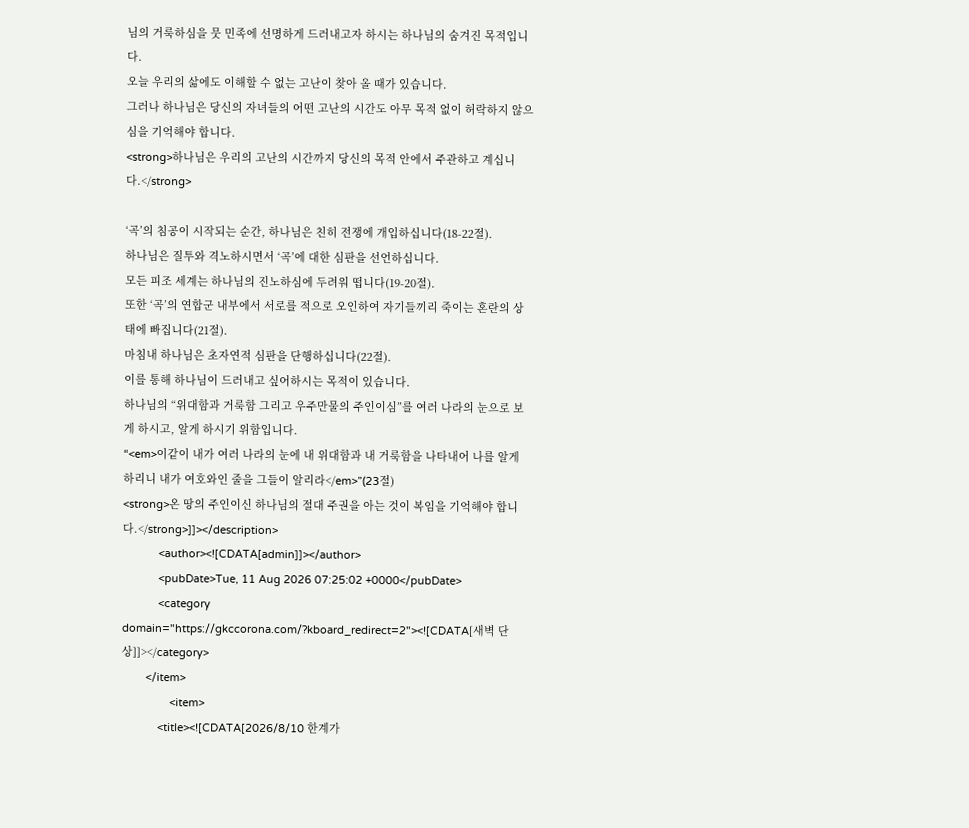님의 거룩하심을 뭇 민족에 선명하게 드러내고자 하시는 하나님의 숨겨진 목적입니다.
오늘 우리의 삶에도 이해할 수 없는 고난이 찾아 올 때가 있습니다.
그러나 하나님은 당신의 자녀들의 어떤 고난의 시간도 아무 목적 없이 허락하지 않으심을 기억해야 합니다.
<strong>하나님은 우리의 고난의 시간까지 당신의 목적 안에서 주관하고 계십니다.</strong>

‘곡’의 침공이 시작되는 순간, 하나님은 친히 전쟁에 개입하십니다(18-22절).
하나님은 질투와 격노하시면서 ‘곡’에 대한 심판을 선언하십니다.
모든 피조 세계는 하나님의 진노하심에 두려워 떱니다(19-20절).
또한 ‘곡’의 연합군 내부에서 서로를 적으로 오인하여 자기들끼리 죽이는 혼란의 상태에 빠집니다(21절).
마침내 하나님은 초자연적 심판을 단행하십니다(22절).
이를 통해 하나님이 드러내고 싶어하시는 목적이 있습니다.
하나님의 “위대함과 거룩함 그리고 우주만물의 주인이심”를 여러 나라의 눈으로 보게 하시고, 알게 하시기 위함입니다.
“<em>이같이 내가 여러 나라의 눈에 내 위대함과 내 거룩함을 나타내어 나를 알게 하리니 내가 여호와인 줄을 그들이 알리라</em>”(23절)
<strong>온 땅의 주인이신 하나님의 절대 주권을 아는 것이 복임을 기억해야 합니다.</strong>]]></description>
            <author><![CDATA[admin]]></author>
            <pubDate>Tue, 11 Aug 2026 07:25:02 +0000</pubDate>
            <category domain="https://gkccorona.com/?kboard_redirect=2"><![CDATA[새벽 단상]]></category>
        </item>
                <item>
            <title><![CDATA[2026/8/10 한계가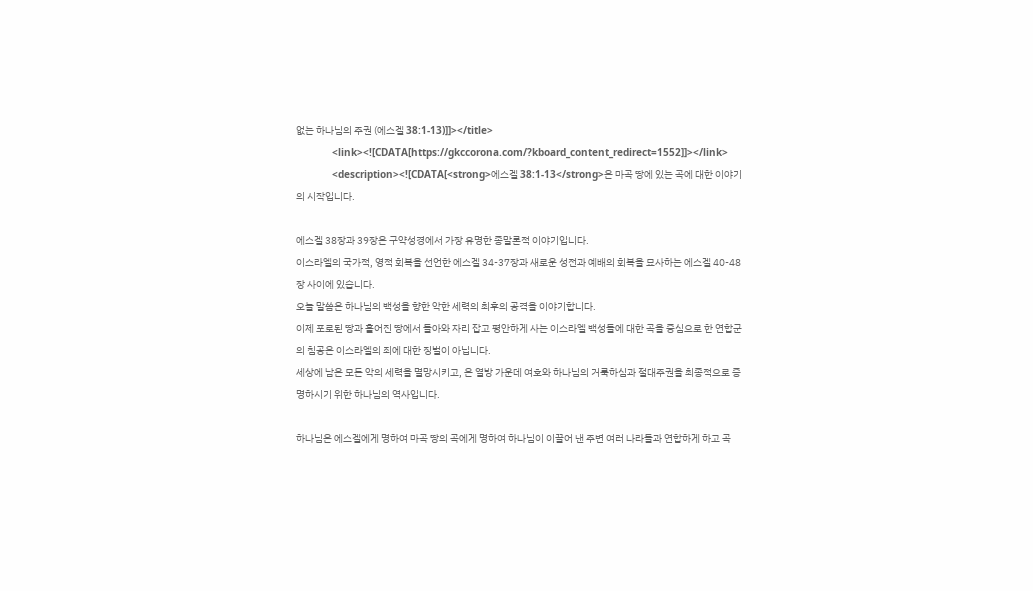없는 하나님의 주권 (에스겔 38:1-13)]]></title>
            <link><![CDATA[https://gkccorona.com/?kboard_content_redirect=1552]]></link>
            <description><![CDATA[<strong>에스겔 38:1-13</strong>은 마곡 땅에 있는 곡에 대한 이야기의 시작입니다.

에스겔 38장과 39장은 구약성경에서 가장 유명한 종말론적 이야기입니다.
이스라엘의 국가적, 영적 회복을 선언한 에스겔 34-37장과 새로운 성전과 예배의 회복을 묘사하는 에스겔 40-48장 사이에 있습니다.
오늘 말씀은 하나님의 백성을 향한 악한 세력의 최후의 공격을 이야기합니다.
이제 포로된 땅과 흩어진 땅에서 돌아와 자리 잡고 평안하게 사는 이스라엘 백성들에 대한 곡을 중심으로 한 연합군의 침공은 이스라엘의 죄에 대한 징벌이 아닙니다.
세상에 남은 모든 악의 세력을 멸망시키고, 온 열방 가운데 여호와 하나님의 거룩하심과 절대주권을 최종적으로 증명하시기 위한 하나님의 역사입니다.

하나님은 에스겔에게 명하여 마곡 땅의 곡에게 명하여 하나님이 이끌어 낸 주변 여러 나라들과 연합하게 하고 곡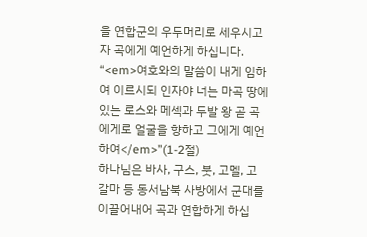을 연합군의 우두머리로 세우시고자 곡에게 예언하게 하십니다.
“<em>여호와의 말씀이 내게 임하여 이르시되 인자야 너는 마곡 땅에 있는 로스와 메섹과 두발 왕 곧 곡에게로 얼굴을 향하고 그에게 예언하여</em>”(1-2절)
하나님은 바사, 구스, 붓, 고멜, 고갈마 등 동서남북 사방에서 군대를 이끌어내어 곡과 연합하게 하십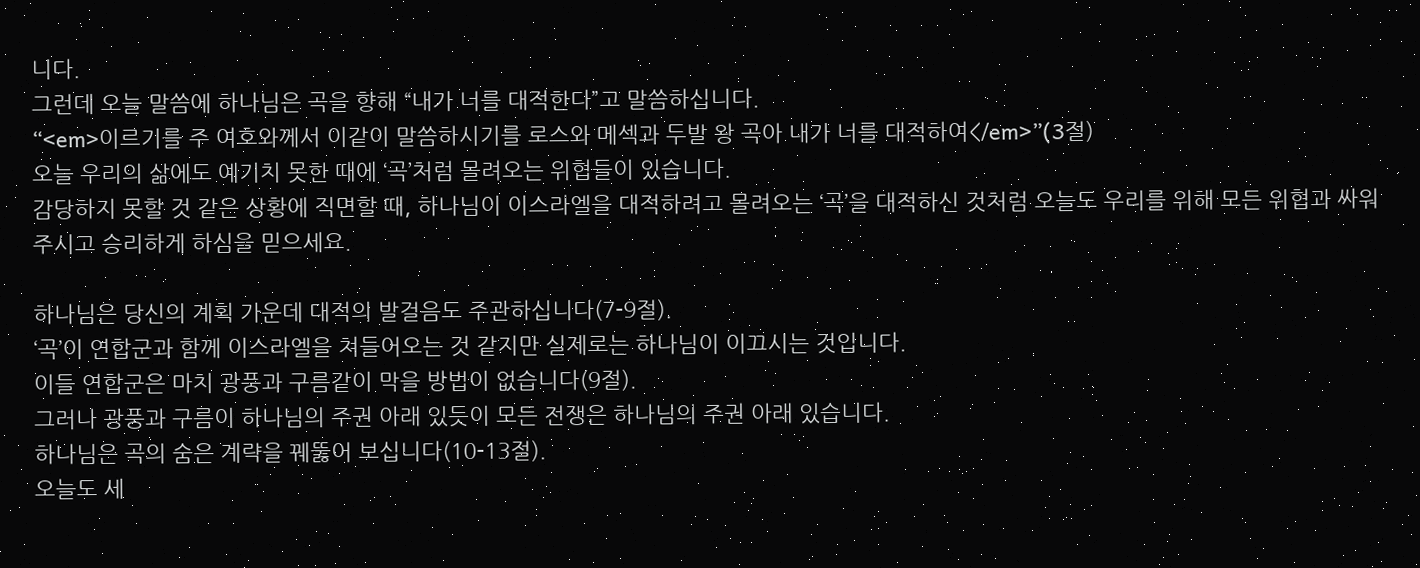니다.
그런데 오늘 말씀에 하나님은 곡을 향해 “내가 너를 대적한다”고 말씀하십니다.
“<em>이르기를 주 여호와께서 이같이 말씀하시기를 로스와 메섹과 두발 왕 곡아 내가 너를 대적하여</em>”(3절)
오늘 우리의 삶에도 예기치 못한 때에 ‘곡’처럼 몰려오는 위협들이 있습니다.
감당하지 못할 것 같은 상황에 직면할 때, 하나님이 이스라엘을 대적하려고 몰려오는 ‘곡’을 대적하신 것처럼 오늘도 우리를 위해 모든 위협과 싸워 주시고 승리하게 하심을 믿으세요.

하나님은 당신의 계획 가운데 대적의 발걸음도 주관하십니다(7-9절).
‘곡’이 연합군과 함께 이스라엘을 쳐들어오는 것 같지만 실제로는 하나님이 이끄시는 것입니다.
이들 연합군은 마치 광풍과 구름같이 막을 방법이 없습니다(9절).
그러나 광풍과 구름이 하나님의 주권 아래 있듯이 모든 전쟁은 하나님의 주권 아래 있습니다.
하나님은 곡의 숨은 계략을 꿰뚫어 보십니다(10-13절).
오늘도 세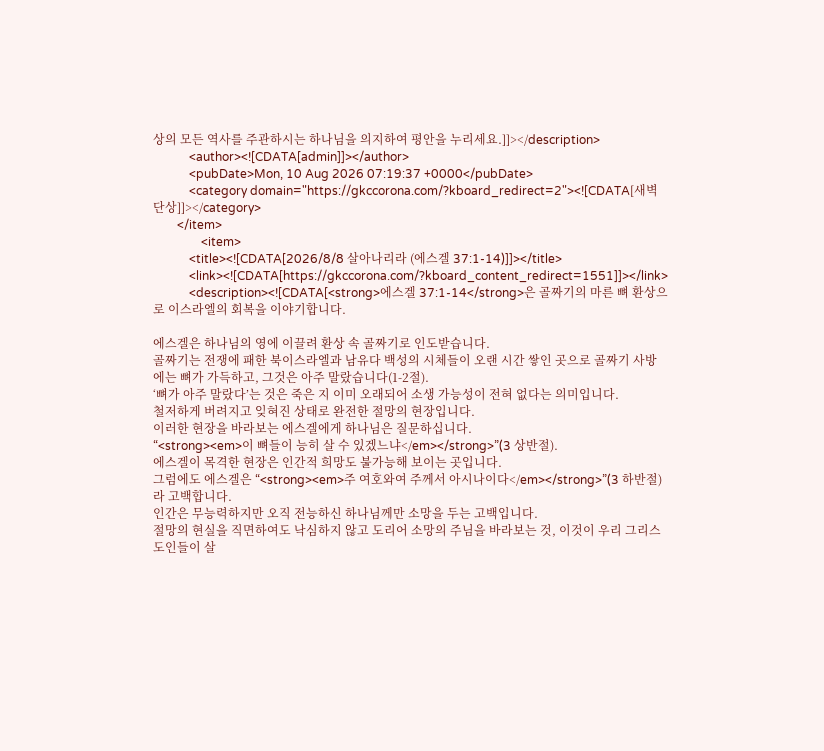상의 모든 역사를 주관하시는 하나님을 의지하여 평안을 누리세요.]]></description>
            <author><![CDATA[admin]]></author>
            <pubDate>Mon, 10 Aug 2026 07:19:37 +0000</pubDate>
            <category domain="https://gkccorona.com/?kboard_redirect=2"><![CDATA[새벽 단상]]></category>
        </item>
                <item>
            <title><![CDATA[2026/8/8 살아나리라 (에스겔 37:1-14)]]></title>
            <link><![CDATA[https://gkccorona.com/?kboard_content_redirect=1551]]></link>
            <description><![CDATA[<strong>에스겔 37:1-14</strong>은 골짜기의 마른 뼈 환상으로 이스라엘의 회복을 이야기합니다.

에스겔은 하나님의 영에 이끌려 환상 속 골짜기로 인도받습니다.
골짜기는 전쟁에 패한 북이스라엘과 남유다 백성의 시체들이 오랜 시간 쌓인 곳으로 골짜기 사방에는 뼈가 가득하고, 그것은 아주 말랐습니다(1-2절).
‘뼈가 아주 말랐다’는 것은 죽은 지 이미 오래되어 소생 가능성이 전혀 없다는 의미입니다.
철저하게 버려지고 잊혀진 상태로 완전한 절망의 현장입니다.
이러한 현장을 바라보는 에스겔에게 하나님은 질문하십니다.
“<strong><em>이 뼈들이 능히 살 수 있겠느냐</em></strong>”(3 상반절).
에스겔이 목격한 현장은 인간적 희망도 불가능해 보이는 곳입니다.
그럼에도 에스겔은 “<strong><em>주 여호와여 주께서 아시나이다</em></strong>”(3 하반절)라 고백합니다.
인간은 무능력하지만 오직 전능하신 하나님께만 소망을 두는 고백입니다.
절망의 현실을 직면하여도 낙심하지 않고 도리어 소망의 주님을 바라보는 것, 이것이 우리 그리스도인들이 살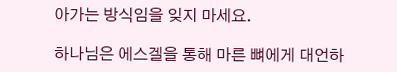아가는 방식임을 잊지 마세요.

하나님은 에스겔을 통해 마른 뼈에게 대언하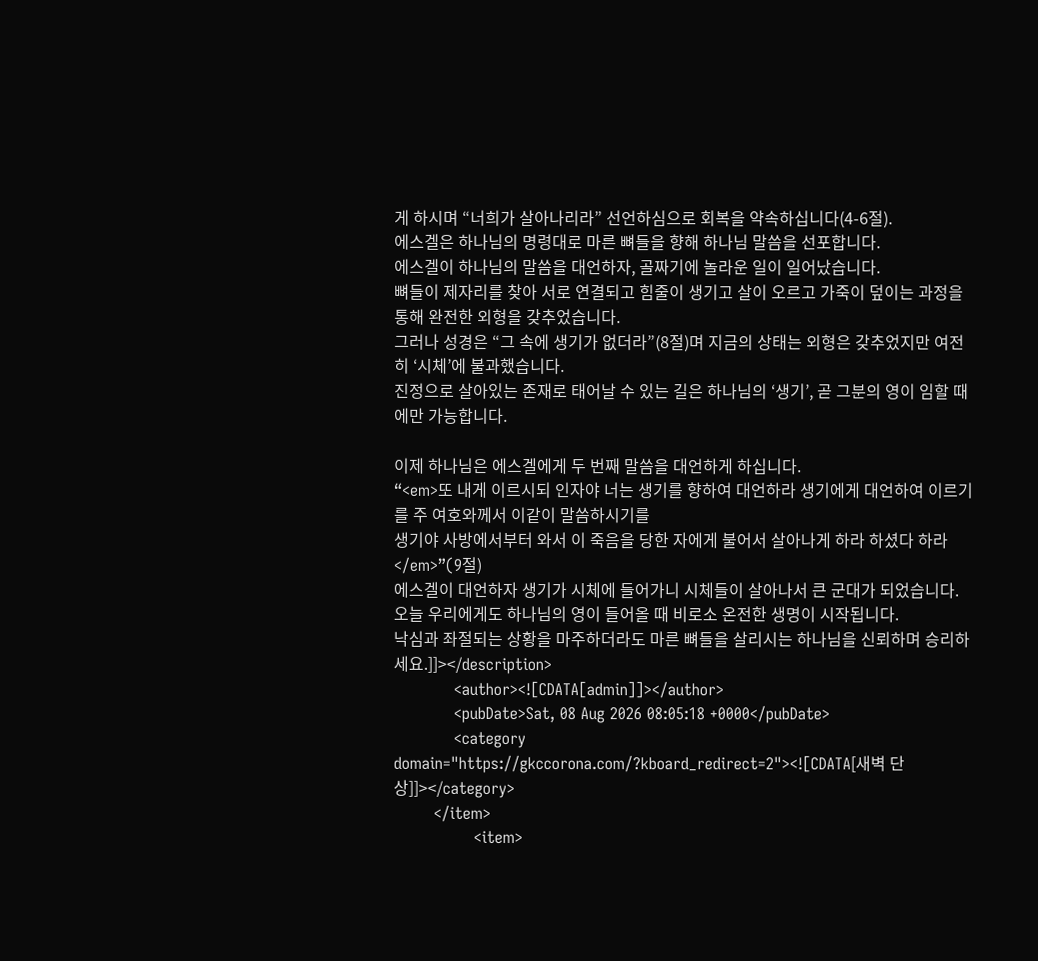게 하시며 “너희가 살아나리라” 선언하심으로 회복을 약속하십니다(4-6절).
에스겔은 하나님의 명령대로 마른 뼈들을 향해 하나님 말씀을 선포합니다.
에스겔이 하나님의 말씀을 대언하자, 골짜기에 놀라운 일이 일어났습니다.
뼈들이 제자리를 찾아 서로 연결되고 힘줄이 생기고 살이 오르고 가죽이 덮이는 과정을 통해 완전한 외형을 갖추었습니다.
그러나 성경은 “그 속에 생기가 없더라”(8절)며 지금의 상태는 외형은 갖추었지만 여전히 ‘시체’에 불과했습니다.
진정으로 살아있는 존재로 태어날 수 있는 길은 하나님의 ‘생기’, 곧 그분의 영이 임할 때에만 가능합니다.

이제 하나님은 에스겔에게 두 번째 말씀을 대언하게 하십니다.
“<em>또 내게 이르시되 인자야 너는 생기를 향하여 대언하라 생기에게 대언하여 이르기를 주 여호와께서 이같이 말씀하시기를
생기야 사방에서부터 와서 이 죽음을 당한 자에게 불어서 살아나게 하라 하셨다 하라</em>”(9절)
에스겔이 대언하자 생기가 시체에 들어가니 시체들이 살아나서 큰 군대가 되었습니다.
오늘 우리에게도 하나님의 영이 들어올 때 비로소 온전한 생명이 시작됩니다.
낙심과 좌절되는 상황을 마주하더라도 마른 뼈들을 살리시는 하나님을 신뢰하며 승리하세요.]]></description>
            <author><![CDATA[admin]]></author>
            <pubDate>Sat, 08 Aug 2026 08:05:18 +0000</pubDate>
            <category domain="https://gkccorona.com/?kboard_redirect=2"><![CDATA[새벽 단상]]></category>
        </item>
                <item>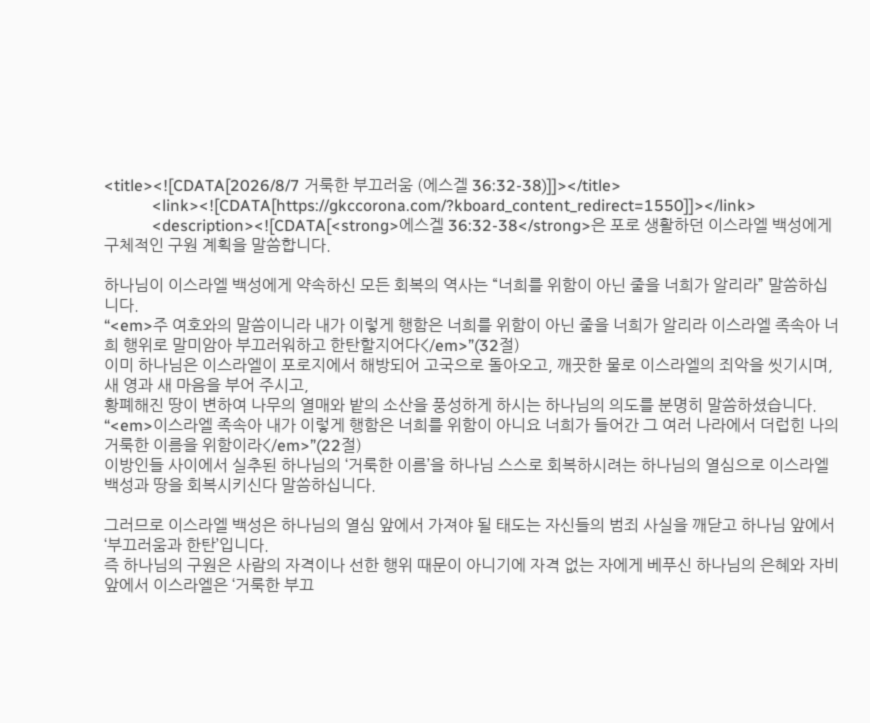<title><![CDATA[2026/8/7 거룩한 부끄러움 (에스겔 36:32-38)]]></title>
            <link><![CDATA[https://gkccorona.com/?kboard_content_redirect=1550]]></link>
            <description><![CDATA[<strong>에스겔 36:32-38</strong>은 포로 생활하던 이스라엘 백성에게 구체적인 구원 계획을 말씀합니다.

하나님이 이스라엘 백성에게 약속하신 모든 회복의 역사는 “너희를 위함이 아닌 줄을 너희가 알리라” 말씀하십니다.
“<em>주 여호와의 말씀이니라 내가 이렇게 행함은 너희를 위함이 아닌 줄을 너희가 알리라 이스라엘 족속아 너희 행위로 말미암아 부끄러워하고 한탄할지어다</em>”(32절)
이미 하나님은 이스라엘이 포로지에서 해방되어 고국으로 돌아오고, 깨끗한 물로 이스라엘의 죄악을 씻기시며, 새 영과 새 마음을 부어 주시고,
황폐해진 땅이 변하여 나무의 열매와 밭의 소산을 풍성하게 하시는 하나님의 의도를 분명히 말씀하셨습니다.
“<em>이스라엘 족속아 내가 이렇게 행함은 너희를 위함이 아니요 너희가 들어간 그 여러 나라에서 더럽힌 나의 거룩한 이름을 위함이라</em>”(22절)
이방인들 사이에서 실추된 하나님의 ‘거룩한 이름’을 하나님 스스로 회복하시려는 하나님의 열심으로 이스라엘 백성과 땅을 회복시키신다 말씀하십니다.

그러므로 이스라엘 백성은 하나님의 열심 앞에서 가져야 될 태도는 자신들의 범죄 사실을 깨닫고 하나님 앞에서 ‘부끄러움과 한탄’입니다.
즉 하나님의 구원은 사람의 자격이나 선한 행위 때문이 아니기에 자격 없는 자에게 베푸신 하나님의 은혜와 자비 앞에서 이스라엘은 ‘거룩한 부끄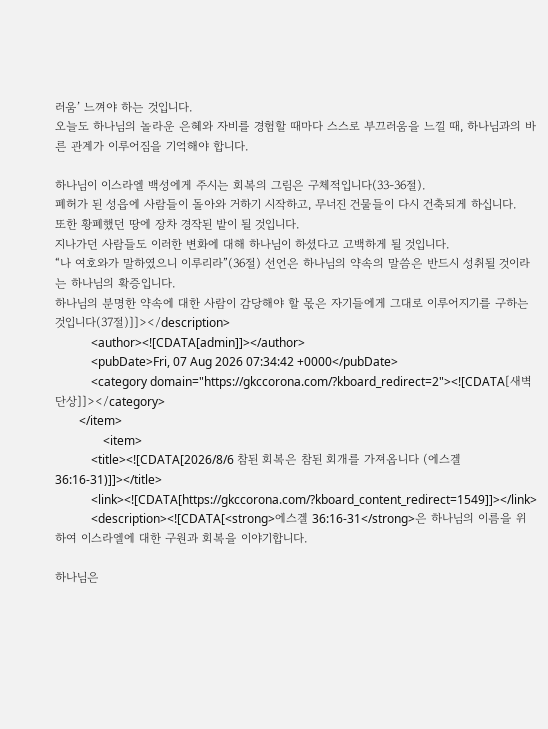러움’ 느껴야 하는 것입니다.
오늘도 하나님의 놀라운 은혜와 자비를 경험할 때마다 스스로 부끄러움을 느낄 때, 하나님과의 바른 관계가 이루어짐을 기억해야 합니다.

하나님이 이스라엘 백성에게 주시는 회복의 그림은 구체적입니다(33-36절).
폐허가 된 성읍에 사람들이 돌아와 거하기 시작하고, 무너진 건물들이 다시 건축되게 하십니다.
또한 황폐했던 땅에 장차 경작된 밭이 될 것입니다.
지나가던 사람들도 이러한 변화에 대해 하나님이 하셨다고 고백하게 될 것입니다.
“나 여호와가 말하였으니 이루리라”(36절) 선언은 하나님의 약속의 말씀은 반드시 성취될 것이라는 하나님의 확증입니다.
하나님의 분명한 약속에 대한 사람이 감당해야 할 몫은 자기들에게 그대로 이루어지기를 구하는 것입니다(37절)]]></description>
            <author><![CDATA[admin]]></author>
            <pubDate>Fri, 07 Aug 2026 07:34:42 +0000</pubDate>
            <category domain="https://gkccorona.com/?kboard_redirect=2"><![CDATA[새벽 단상]]></category>
        </item>
                <item>
            <title><![CDATA[2026/8/6 참된 회복은 참된 회개를 가져옵니다 (에스겔 36:16-31)]]></title>
            <link><![CDATA[https://gkccorona.com/?kboard_content_redirect=1549]]></link>
            <description><![CDATA[<strong>에스겔 36:16-31</strong>은 하나님의 이름을 위하여 이스라엘에 대한 구원과 회복을 이야기합니다.

하나님은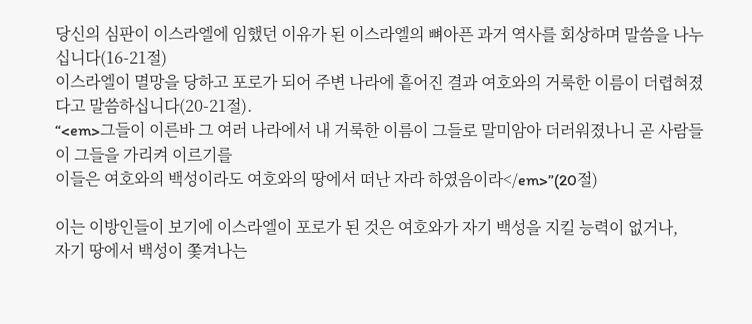당신의 심판이 이스라엘에 임했던 이유가 된 이스라엘의 뼈아픈 과거 역사를 회상하며 말씀을 나누십니다(16-21절)
이스라엘이 멸망을 당하고 포로가 되어 주변 나라에 흩어진 결과 여호와의 거룩한 이름이 더렵혀졌다고 말씀하십니다(20-21절).
“<em>그들이 이른바 그 여러 나라에서 내 거룩한 이름이 그들로 말미암아 더러워졌나니 곧 사람들이 그들을 가리켜 이르기를
이들은 여호와의 백성이라도 여호와의 땅에서 떠난 자라 하였음이라</em>”(20절)

이는 이방인들이 보기에 이스라엘이 포로가 된 것은 여호와가 자기 백성을 지킬 능력이 없거나,
자기 땅에서 백성이 쫓겨나는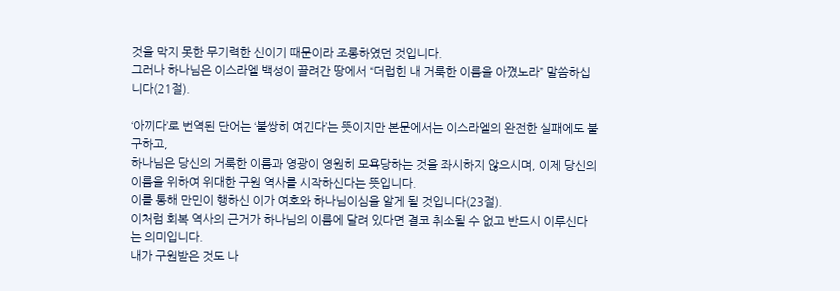것을 막지 못한 무기력한 신이기 때문이라 조롱하였던 것입니다.
그러나 하나님은 이스라엘 백성이 끌려간 땅에서 “더럽힌 내 거룩한 이름을 아꼈노라” 말씀하십니다(21절).

‘아끼다’로 번역된 단어는 ‘불쌍히 여긴다’는 뜻이지만 본문에서는 이스라엘의 완전한 실패에도 불구하고,
하나님은 당신의 거룩한 이름과 영광이 영원히 모욕당하는 것을 좌시하지 않으시며, 이제 당신의 이름을 위하여 위대한 구원 역사를 시작하신다는 뜻입니다.
이를 통해 만민이 행하신 이가 여호와 하나님이심을 알게 될 것입니다(23절).
이처럼 회복 역사의 근거가 하나님의 이름에 달려 있다면 결코 취소될 수 없고 반드시 이루신다는 의미입니다.
내가 구원받은 것도 나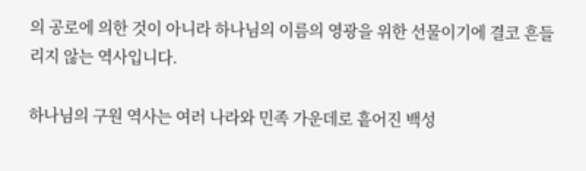의 공로에 의한 것이 아니라 하나님의 이름의 영광을 위한 선물이기에 결코 흔들리지 않는 역사입니다.

하나님의 구원 역사는 여러 나라와 민족 가운데로 흩어진 백성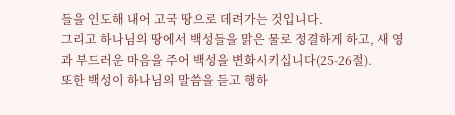들을 인도해 내어 고국 땅으로 데려가는 것입니다.
그리고 하나님의 땅에서 백성들을 맑은 물로 정결하게 하고, 새 영과 부드러운 마음을 주어 백성을 변화시키십니다(25-26절).
또한 백성이 하나님의 말씀을 듣고 행하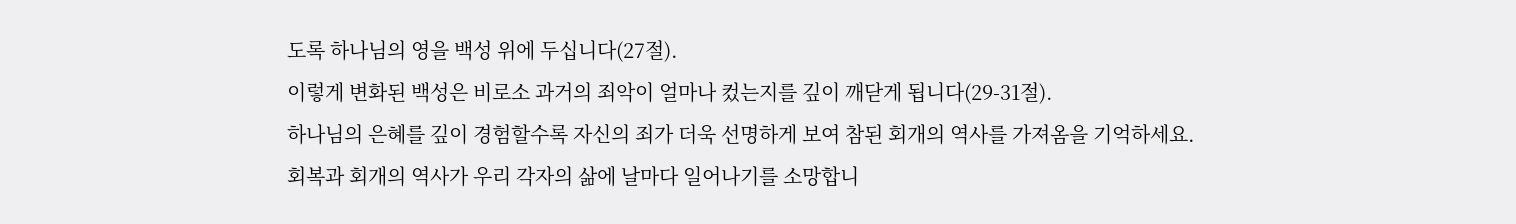도록 하나님의 영을 백성 위에 두십니다(27절).
이렇게 변화된 백성은 비로소 과거의 죄악이 얼마나 컸는지를 깊이 깨닫게 됩니다(29-31절).
하나님의 은혜를 깊이 경험할수록 자신의 죄가 더욱 선명하게 보여 참된 회개의 역사를 가져옴을 기억하세요.
회복과 회개의 역사가 우리 각자의 삶에 날마다 일어나기를 소망합니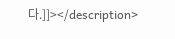다.]]></description>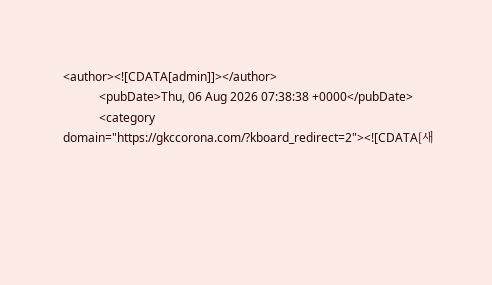<author><![CDATA[admin]]></author>
            <pubDate>Thu, 06 Aug 2026 07:38:38 +0000</pubDate>
            <category domain="https://gkccorona.com/?kboard_redirect=2"><![CDATA[새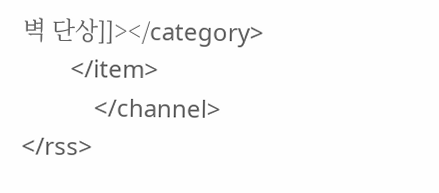벽 단상]]></category>
        </item>
            </channel>
</rss>